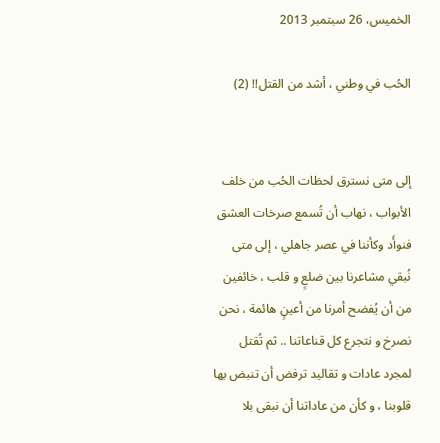الخميس، 26 سبتمبر 2013

الحُب في وطني ، أشد من القتل!! (2)


إلى متى نسترق لحظات الحُب من خلف الأبواب ، نهاب أن تُسمع صرخات العشق فنوأَد وكأننا في عصر جاهلي ، إلى متى نُبقي مشاعرنا بين ضلعٍ و قلب ، خائفين من أن يُفضح أمرنا من أعينٍ هائمة ، نحن نصرخ و نتجرع كل قناعاتنا .. ثم تُقتل لمجرد عادات و تقاليد ترفض أن تنبض بها قلوبنا ، و كأن من عاداتنا أن نبقى بلا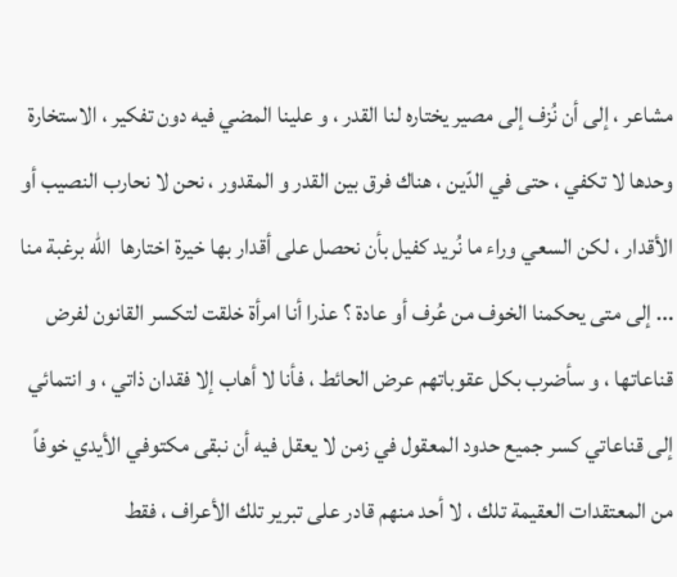مشاعر ، إلى أن نُزف إلى مصير يختاره لنا القدر ، و علينا المضي فيه دون تفكير ، الاستخارة وحدها لا تكفي ، حتى في الدّين ، هناك فرق بين القدر و المقدور ، نحن لا نحارب النصيب أو الأقدار ، لكن السعي وراء ما نُريد كفيل بأن نحصل على أقدار بها خيرة اختارها  الله برغبة منا ... إلى متى يحكمنا الخوف من عُرف أو عادة ؟ عذرا أنا امرأة خلقت لتكسر القانون لفرض قناعاتها ، و سأضرب بكل عقوباتهم عرض الحائط ، فأنا لا أهاب إلا فقدان ذاتي ، و انتمائي إلى قناعاتي كسر جميع حدود المعقول في زمن لا يعقل فيه أن نبقى مكتوفي الأيدي خوفاً من المعتقدات العقيمة تلك ، لا أحد منهم قادر على تبرير تلك الأعراف ، فقط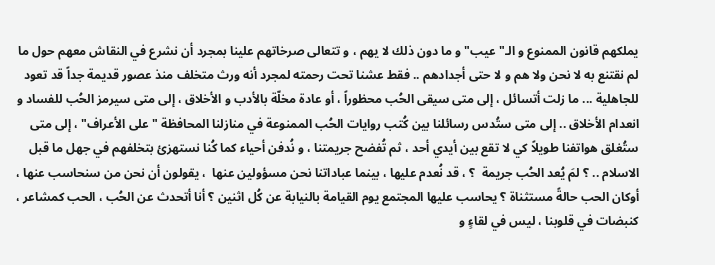يملكهم قانون الممنوع و الـ"عيب" و ما دون ذلك لا يهم ، و تتعالى صرخاتهم علينا بمجرد أن نشرع في النقاش معهم حول ما لم نقتنع به لا نحن ولا هم و لا حتى أجدادهم .. فقط عشنا تحت رحمته لمجرد أنه ورث متخلف منذ عصور قديمة جداً قد تعود للجاهلية ... ما زلت أتسائل ، إلى متى سيقى الحُب محظوراً ، أو عادة مخلّة بالأدب و الأخلاق ، إلى متى سيرمز الحُب للفساد و انعدام الأخلاق .. إلى متى ستُدس رسائلنا بين كُتب روايات الحُب الممنوعة في منازلنا المحافظة "على الأعراف" ، إلى متى ستُغلق هواتفنا طويلاً كي لا تقع بين أيدي أحد ، ثم تُفضح جريمتنا ، و نُدفن أحياء كما كُنا نستهزئ بتخلفهم في جهل ما قبل الاسلام .. ؟ لمَ يُعد الحُب جريمة  ؟ ، قد نُعدم عليها ، بينما عباداتنا نحن مسؤولين عنها  ، يقولون أن نحن من سنحاسب عنها ، أوكان الحب حالةً مستثناة ؟ يحاسب عليها المجتمع يوم القيامة بالنيابة عن كُل اثنين ؟ أنا أتحدث عن الحُب ، الحب كمشاعر ، كنبضات في قلوبنا ، ليس في لقاءٍ و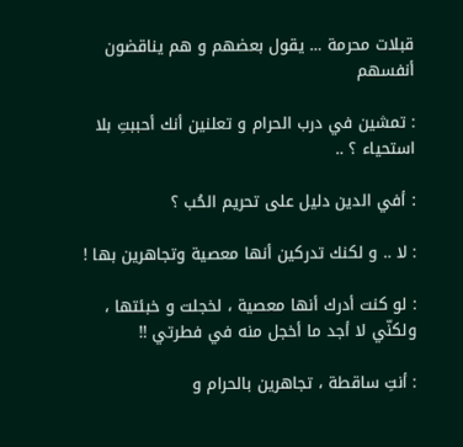قبلات محرمة ... يقول بعضهم و هم يناقضون أنفسهم

: تمشين في درب الحرام و تعلنين أنك أحببتِ بلا استحياء ؟ ..

: أفي الدين دليل على تحريم الحُب ؟

: لا .. و لكنك تدركين أنها معصية وتجاهرين بها !

: لو كنت أدرك أنها معصية ، لخجلت و خبئتها ، ولكنّي لا أجد ما أخجل منه في فطرتي !!

: أنتِ ساقطة ، تجاهرين بالحرام و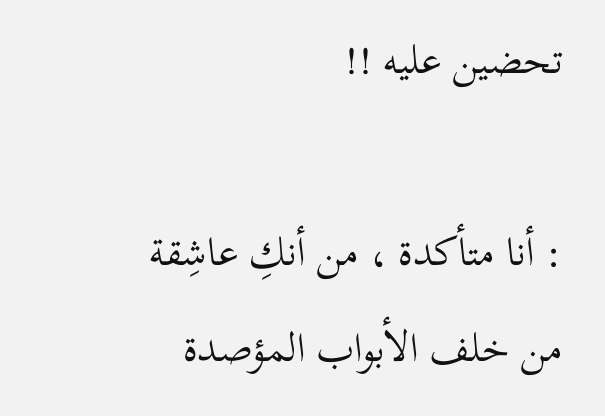تحضين عليه !!

: أنا متأكدة ، من أنكِ عاشِقة من خلف الأبواب المؤصدة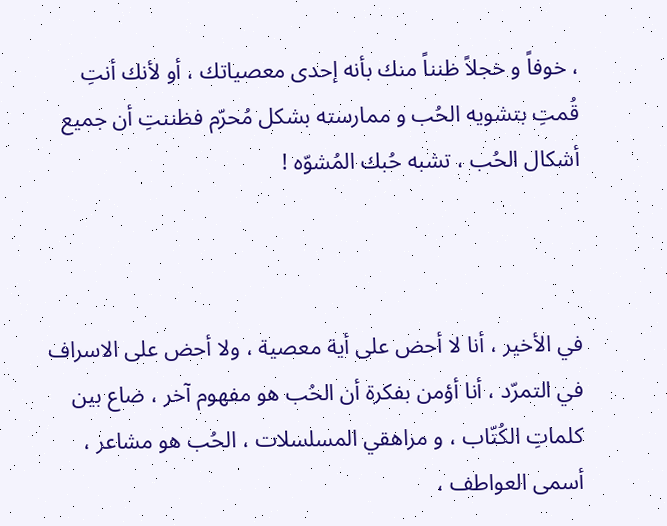، خوفاً و خجلاً ظنناً منك بأنه إحدى معصياتك ، أو لأنك أنتِ قُمتِ بتشويه الحُب و ممارسته بشكل مُحرّم فظننتِ أن جميع أشكال الحُب ، تشبه حُبك المُشوّه !



في الأخير ، أنا لا أحض على أية معصية ، ولا أحض على الاسراف في التمرّد ، أنا أؤمن بفكرة أن الحُب هو مفهوم آخر ، ضاع بين كلماتِ الكُتّاب ، و مراهقي المسلسلات ، الحُب هو مشاعر ، أسمى العواطف ،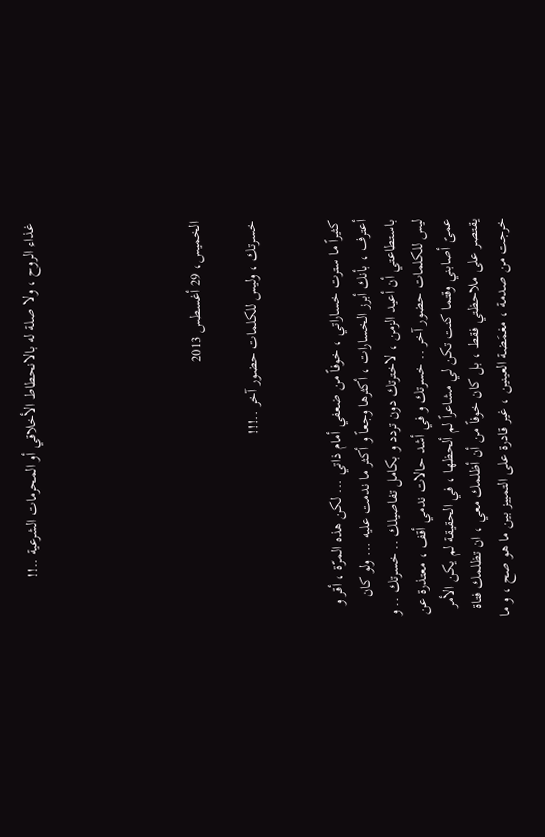غذاء الروح ، ولا صلة له بالانحطاط الأخلاقي أو المحرمات الشرعية ..!!





الخميس، 29 أغسطس 2013

خسرتك ، وليس للكلمات حضور آخر ..!!!


كثيراً ما سترت خساراتي ، خوفاً من ضعفي أمام ذاتي ... لكن هذه المرّة ، أقر و أعترف ، بأنك أبرز الخسارات ، أكثرها وجعاً و أكثر ما ندمت عليه ... ولو كان باستطاعتي أن أعيد الزمن ، لاخترتك دون تردد و بكامل تفاصيلك .. خسرتك .. و ليس للكلمات حضور آخر .. خسرتك و في أشد حالات ندمي أقف ، معتذرة عن عمىً أصابني وقتما كنت تكن لي مشاعراً لم ألحظها ، في الحقيقة لم يكن الأمر يقتصر على ملاحظتي فقط ، بل كان خوفاً من أن أظلمك معي ، ان تظلمك فتاة خرجت من صدمة ، مغمَضة العينين ، غير قادرة على التمييز بين ما هو صح ، و ما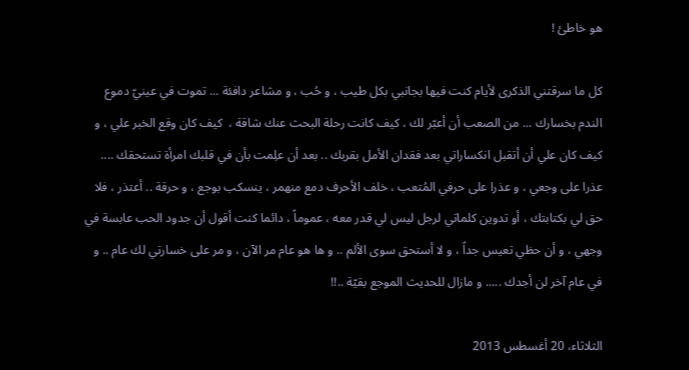هو خاطئ !

كل ما سرقتني الذكرى لأيام كنت فيها بجانبي بكل طيب ، و حُب ، و مشاعر دافئة ... تموت في عينيّ دموع الندم بخسارك ... من الصعب أن أعبّر لك ، كيف كانت رحلة البحث عنك شاقة ،  كيف كان وقع الخبر علي ، و كيف كان علي أن أتقبل انكساراتي بعد فقدان الأمل بقربك .. بعد أن علِمت بأن في قلبك امرأة تستحقك .... عذرا على وجعي ، و عذرا على حرفي المُتعب ، خلف الأحرف دمع منهمر ، ينسكب بوجع ، و حرقة .. أعتذر ، فلا حق لي بكتابتك ، أو تدوين كلماتي لرجل ليس لي قدر معه ، عموماً ، دائما كنت أقول أن جدود الحب عابسة في وجهي ، و أن حظي تعيس جداً ، و لا أستحق سوى الألم .. و ها هو عام مر الآن ، و مر على خسارتي لك عام .. و في عام آخر لن أجدك ..... و مازال للحديث الموجع بقيّة ..!!

الثلاثاء، 20 أغسطس 2013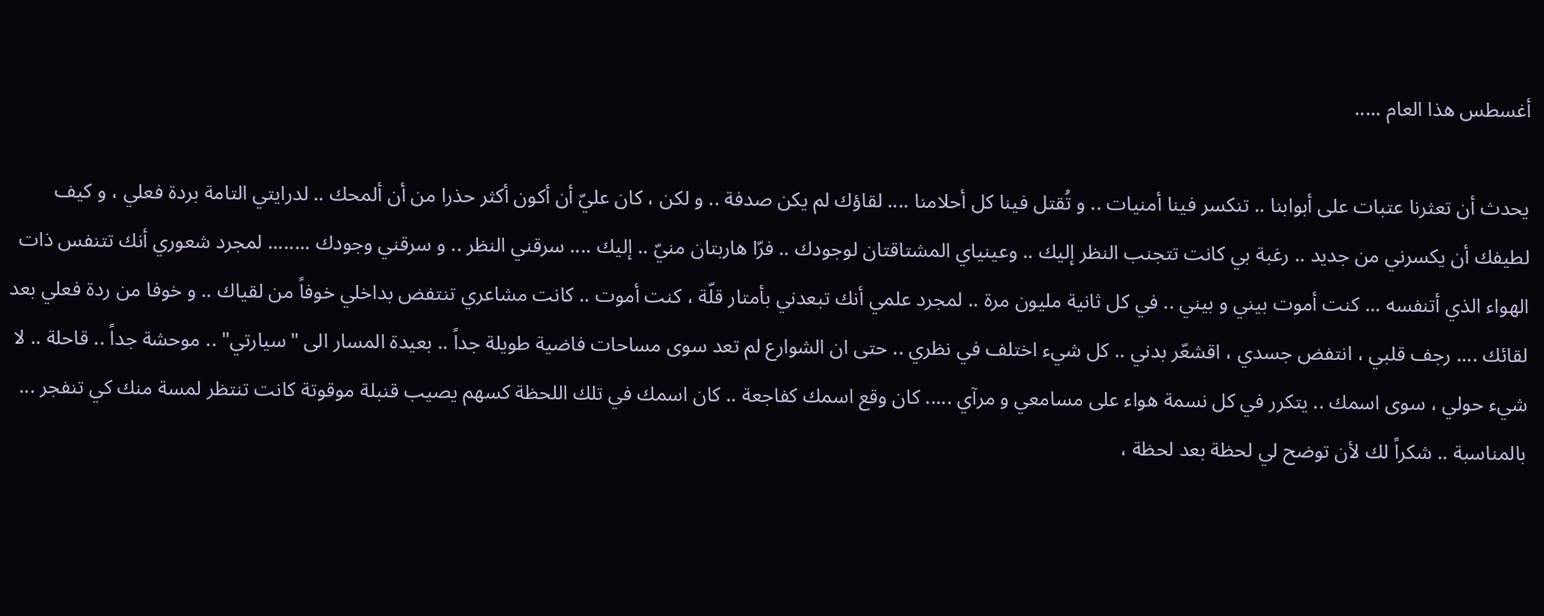أغسطس هذا العام .....

يحدث أن تعثرنا عتبات على أبوابنا .. تنكسر فينا أمنيات .. و تُقتل فينا كل أحلامنا .... لقاؤك لم يكن صدفة .. و لكن ، كان عليّ أن أكون أكثر حذرا من أن ألمحك .. لدرايتي التامة بردة فعلي ، و كيف لطيفك أن يكسرني من جديد .. رغبة بي كانت تتجنب النظر إليك .. وعينياي المشتاقتان لوجودك .. فرّا هاربتان منيّ .. إليك .... سرقني النظر .. و سرقني وجودك ........ لمجرد شعوري أنك تتنفس ذات الهواء الذي أتنفسه ... كنت أموت بيني و بيني .. في كل ثانية مليون مرة .. لمجرد علمي أنك تبعدني بأمتار قلّة ، كنت أموت .. كانت مشاعري تنتفض بداخلي خوفاً من لقياك .. و خوفا من ردة فعلي بعد لقائك .... رجف قلبي ، انتفض جسدي ، اقشعّر بدني .. كل شيء اختلف في نظري .. حتى ان الشوارع لم تعد سوى مساحات فاضية طويلة جداً .. بعيدة المسار الى "سيارتي" .. موحشة جداً .. قاحلة .. لا شيء حولي ، سوى اسمك .. يتكرر في كل نسمة هواء على مسامعي و مرآي ..... كان وقع اسمك كفاجعة .. كان اسمك في تلك اللحظة كسهم يصيب قنبلة موقوتة كانت تنتظر لمسة منك كي تنفجر ... بالمناسبة .. شكراً لك لأن توضح لي لحظة بعد لحظة ،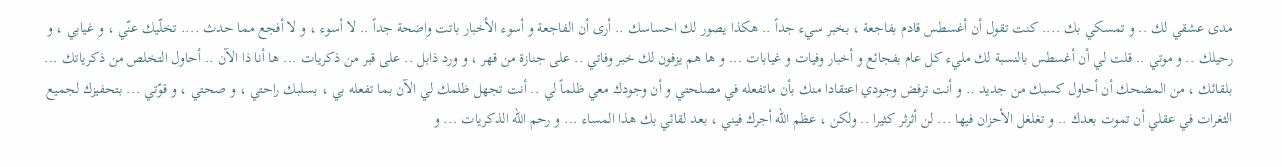مدى عشقي لك .. و تمسكي بك .... كنت تقول أن أغسطس قادم بفاجعة ، بخبر سيء جداً .. هكذا يصور لك احساسك .. أرى أن الفاجعة و أسوء الأخبار باتت واضحة جداً .. لا أسوء ، و لا أفجع مما حدث .... تخلّيك عنّي ، و غيابي ، و رحيلك .. و موتي .. قلت لي أن أغسطس بالنسبة لك مليء كل عام بفجائع و أخبار وفيات و غيابات ... و ها هم يزفون لك خبر وفاتي .. على جنازة من قهر ، و ورد ذابل .. على قبر من ذكريات ... ها أنا ذا الآن .. أحاول التخلص من ذكرياتك ... بلقائك ، من المضحك أن أحاول كسبك من جديد .. و أنت ترفض وجودي اعتقادا منك بأن ماتفعله في مصلحتي و أن وجودك معي ظلماً لي .. أنت تجهل ظلمك لي الآن بما تفعله بي ، بسلبك راحتي ، و صحتي ، و قوّتي ... بتحفيزك لجميع الثغرات في عقلي أن تموت بعدك .. و تغلغل الأحزان فيها ... لن أثرثر كثيرا .. ولكن ، عظم الله أجرك فيني ، بعد لقائي بك هذا المساء ... و رحم الله الذكريات ... و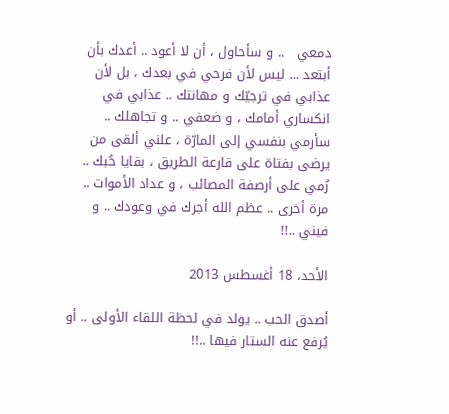دمعي   .. و سأحاول ، أن لا أعود .. أعدك بأن أبتعد ... ليس لأن فرحي في بعدك ، بل لأن عذابي في ترجيّك و مهانتك .. عذابي في انكساري أمامك ، و ضعفي .. و تجاهلك .. سأرمي بنفسي إلى المارّة ، علني ألقى من يرضى بفتاة على قارعة الطريق ، بقايا حُبك .. رُمي على أرصفة المصائب ، و عداد الأموات .. مرة أخرى .. عظم الله أجرك في وعودك .. و فيني ..!!

الأحد، 18 أغسطس 2013

أصدق الحب .. يولد في لحظة اللقاء الأولى .. أو يُرفع عنه الستار فيها ..!!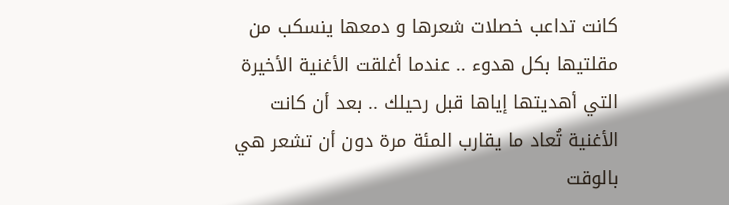كانت تداعب خصلات شعرها و دمعها ينسكب من مقلتيها بكل هدوء .. عندما أغلقت الأغنية الأخيرة التي أهديتها إياها قبل رحيلك .. بعد أن كانت الأغنية تُعاد ما يقارب المئة مرة دون أن تشعر هي بالوقت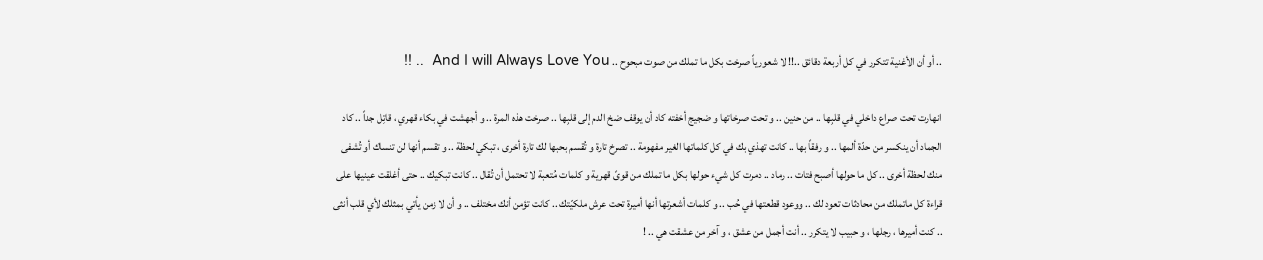.. أو أن الأغنية تتكرر في كل أربعة دقائق ..!! لا شعورياً صرخت بكل ما تملك من صوت مبحوح .. And I will Always Love You  .. !!

انهارت تحت صراع داخلي في قلبِها .. من حنين .. و تحت صرخاتها و ضجيج أخفته كاد أن يوقف ضخ الدم إلى قلبِها .. صرخت هذه المرة .. و أجهشت في بكاء قهري ، قاتِل جداً .. كاد الجماد أن ينكسر من حدّة ألمها .. و رفقاً بها .. كانت تهذي بك في كل كلماتها الغير مفهومة .. تصرخ تارة و تُقسم بحبها لك تارة أخرى ، تبكي لحظة .. و تقسم أنها لن تنساك أو تُشفى منك لحظة أخرى .. كل ما حولها أصبح فتات .. رماد .. دمرت كل شيء حولها بكل ما تملك من قوىً قهرية و كلمات مُتعبة لا تحتمل أن تُقال .. كانت تبكيك .. حتى أغلقت عينيها على قراءة كل ماتملك من محادثات تعود لك .. ووعود قطعتها في حُب .. و كلمات أشعرتها أنها أميرة تحت عرش ملكيّتك .. كانت تؤمن أنك مختلف .. و أن لا زمن يأتي بمثلك لأي قلب أنثى .. كنت أميرها ، رجلها ، و حبيب لا يتكرر .. أنت أجمل من عشق ، و آخر من عشقت هي .. !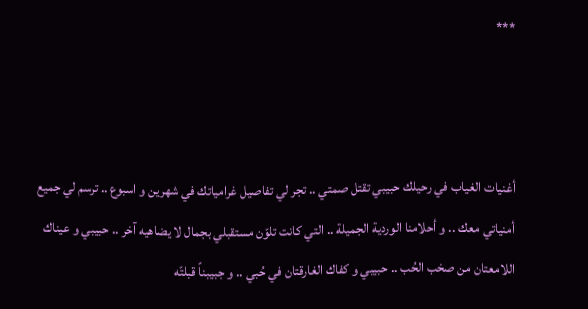***



أغنيات الغياب في رحيلك حبيبي تقتل صمتي .. تجر لي تفاصيل غرامياتك في شهرين و اسبوع .. ترسم لي جميع أمنياتي معك .. و أحلامنا الوردية الجميلة .. التي كانت تلوّن مستقبلي بجمال لا يضاهيه آخر .. حبيبي و عيناك اللامعتان من صخب الحُب .. حبيبي و كفاك الغارقتان في حُبي .. و جبيبناً قبلتّه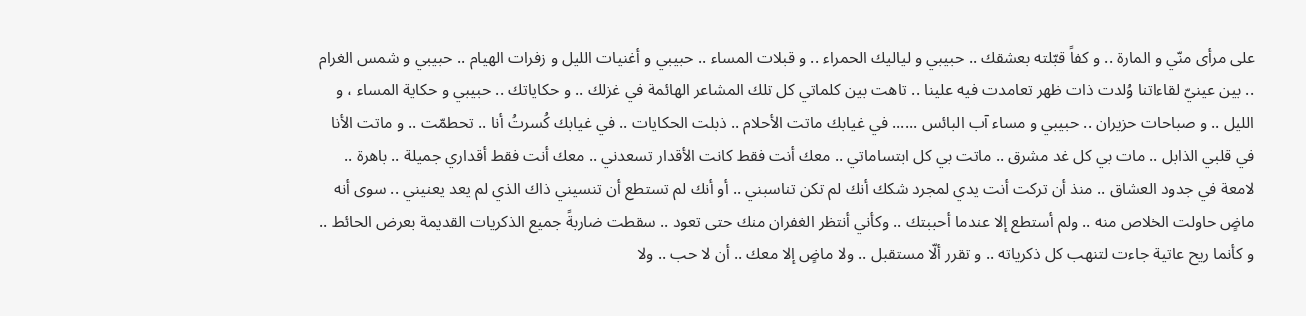على مرأى منّي و المارة .. و كفاً قبّلته بعشقك .. حبيبي و لياليك الحمراء .. و قبلات المساء .. حبيبي و أغنيات الليل و زفرات الهيام .. حبيبي و شمس الغرام .. بين عينيّ لقاءاتنا وُلدت ذات ظهر تعامدت فيه علينا .. تاهت بين كلماتي كل تلك المشاعر الهائمة في غزلك .. و حكاياتك .. حبيبي و حكاية المساء ، و الليل .. و صباحات حزيران .. حبيبي و مساء آب البائس ...... في غيابك ماتت الأحلام .. ذبلت الحكايات .. في غيابك كُسرتُ أنا .. تحطمّت .. و ماتت الأنا في قلبي الذابل .. مات بي كل غد مشرق .. ماتت بي كل ابتساماتي .. معك أنت فقط كانت الأقدار تسعدني .. معك أنت فقط أقداري جميلة .. باهرة .. لامعة في جدود العشاق .. منذ أن تركت أنت يدي لمجرد شكك أنك لم تكن تناسبني .. أو أنك لم تستطع أن تنسيني ذاك الذي لم يعد يعنيني .. سوى أنه ماضٍ حاولت الخلاص منه .. ولم أستطع إلا عندما أحببتك .. وكأني أنتظر الغفران منك حتى تعود .. سقطت ضاربةً جميع الذكريات القديمة بعرض الحائط .. و كأنما ريح عاتية جاءت لتنهب كل ذكرياته .. و تقرر ألّا مستقبل .. ولا ماضٍ إلا معك .. أن لا حب .. ولا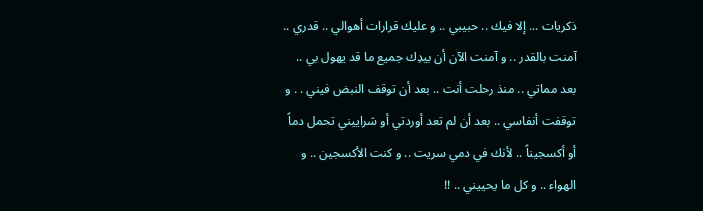ذكريات ... إلا فيك .. حبيبي .. و عليك قرارات أهوالي .. قدري .. آمنت بالقدر .. و آمنت الآن أن بيدِك جميع ما قد يهول بي .. بعد مماتي .. منذ رحلت أنت .. بعد أن توقف النبض فيني . . و توقفت أنفاسي .. بعد أن لم تعد أوردتي أو شراييني تحمل دماً أو أكسجيناً .. لأنك في دمي سريت .. و كنت الأكسجين .. و الهواء .. و كل ما يحييني .. !!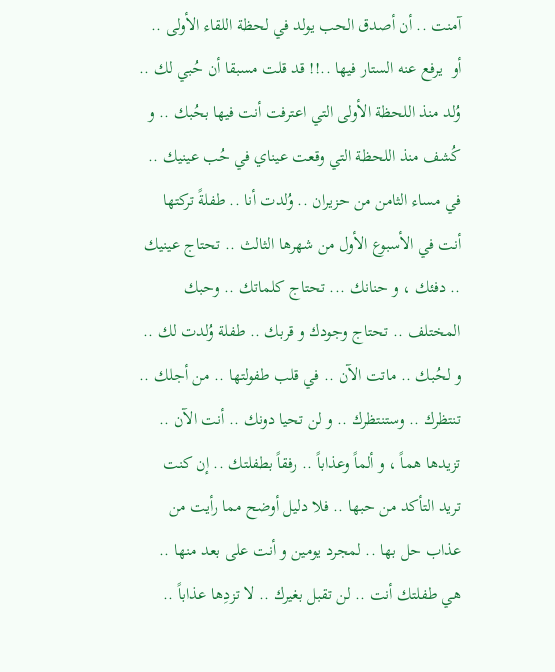آمنت .. أن أصدق الحب يولد في لحظة اللقاء الأولى .. أو  يرفع عنه الستار فيها ..!! قد قلت مسبقا أن حُبي لك .. وُلد منذ اللحظة الأولى التي اعترفت أنت فيها بحُبك .. و كُشف منذ اللحظة التي وقعت عيناي في حُب عينيك .. في مساء الثامن من حزيران .. وُلدت أنا .. طفلةً تركتها أنت في الأسبوع الأول من شهرها الثالث .. تحتاج عينيك .. دفئك ، و حنانك ... تحتاج كلماتك .. وحبك المختلف .. تحتاج وجودك و قربك .. طفلة وُلدت لك .. و لحُبك .. ماتت الآن .. في قلب طفولتها .. من أجلك .. تنتظرك .. وستنتظرك .. و لن تحيا دونك .. أنت الآن .. تزيدها هماً ، و ألماً وعذاباً .. رفقاً بطفلتك .. إن كنت تريد التأكد من حبها .. فلا دليل أوضح مما رأيت من عذاب حل بها .. لمجرد يومين و أنت على بعد منها .. هي طفلتك أنت .. لن تقبل بغيرك .. لا تزدِها عذاباً ..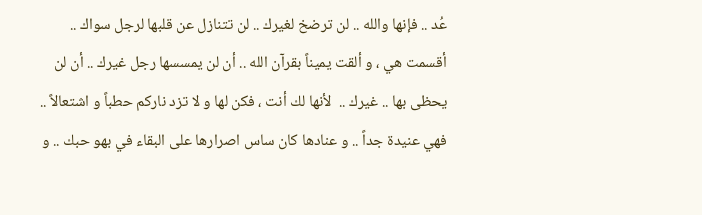عُد .. فإنها والله .. لن ترضخ لغيرك .. لن تتنازل عن قلبها لرجل سواك .. أقسمت هي ، و ألقت يميناً بقرآن الله .. أن لن يمسسها رجل غيرك .. أن لن يحظى بها .. غيرك ..  لأنها لك أنت ، فكن لها و لا تزد ناركم حطباً و اشتعالاً .. فهي عنيدة جداً .. و عنادها كان ساس اصرارها على البقاء في بهو حبك .. و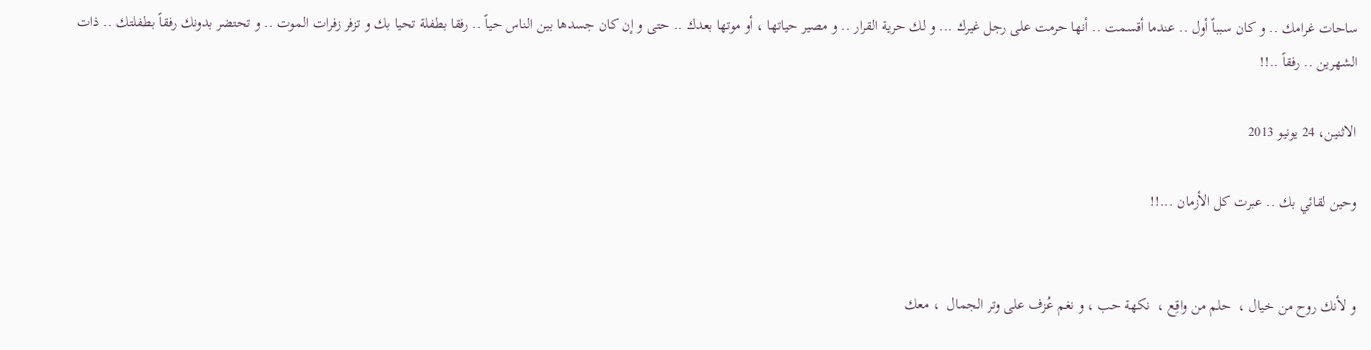ساحات غرامك .. و كان سبباً أول .. عندما أقسمت .. أنها حرمت على رجل غيرك ... و لك حرية القرار .. و مصير حياتها ، أو موتها بعدك .. حتى و إن كان جسدها بين الناس حياً .. رفقا بطفلة تحيا بك و تزفر زفرات الموت .. و تحتضر بدونك رفقاً بطفلتك .. ذات الشهرين .. رفقاً ..!!

الاثنين، 24 يونيو 2013

وحين لقائي بك .. عبرت كل الأزمان ...!!


و لأنك روح من خيال ،  حلم من واقِع ،  نكهة حب ، و نغم عُزف على وتر الجمال  ، معك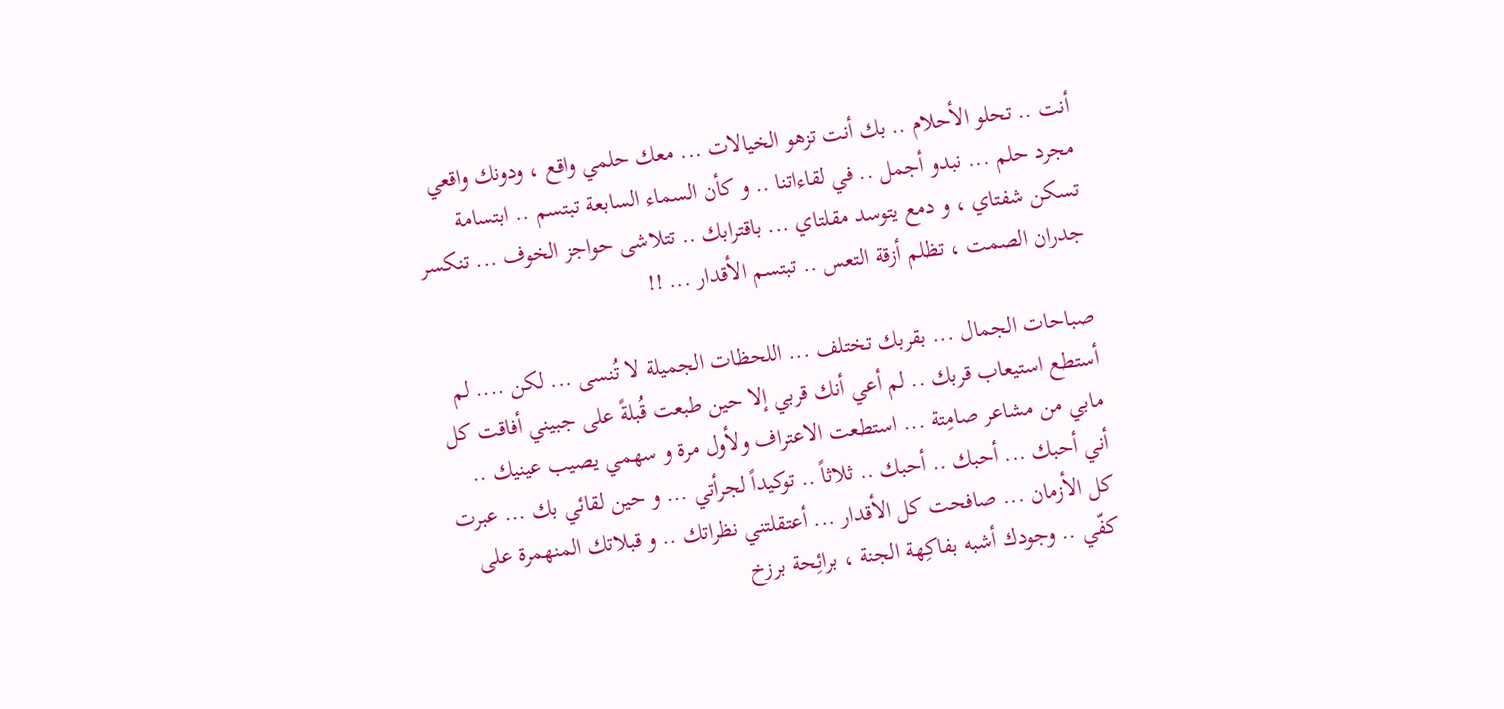أنت .. تحلو الأحلام .. بك أنت تزهو الخيالات ... معك حلمي واقع ، ودونك واقعي مجرد حلم ... نبدو أجمل .. في لقاءاتنا .. و كأن السماء السابعة تبتسم .. ابتسامة تسكن شفتاي ، و دمع يتوسد مقلتاي ... باقترابك .. تتلاشى حواجز الخوف ... تنكسر جدران الصمت ، تظلم أزقة التعس .. تبتسم الأقدار ... !!

صباحات الجمال ... بقربك تختلف ... اللحظات الجميلة لا تُنسى ... لكن .... لم أستطع استيعاب قربك .. لم أعي أنك قربي إلا حين طبعت قُبلةً على جبيني أفاقت كل مابي من مشاعر صامِتة ... استطعت الاعتراف ولأول مرة و سهمي يصيب عينيك .. أني أحبك ... أحبك .. أحبك .. ثلاثاً .. توكيداً لجرأتي ... و حين لقائي بك ... عبرت كل الأزمان ... صافحت كل الأقدار ... أعتقلتني نظراتك .. و قبلاتك المنهمرة على كفّي .. وجودك أشبه بفاكِهة الجنة ، برائِحة برزخ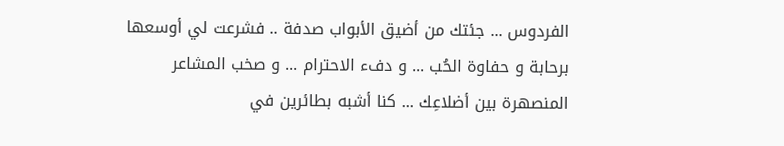الفردوس ... جئتك من أضيق الأبواب صدفة .. فشرعت لي أوسعها برحابة و حفاوة الحُب ... و دفء الاحترام ... و صخب المشاعر المنصهرة بين أضلاعِك ... كنا أشبه بطائرين في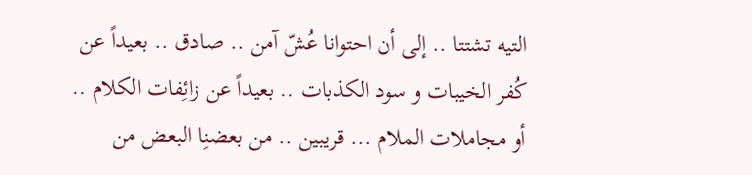التيه تشتتا .. إلى أن احتوانا عُشّ آمن .. صادق .. بعيداً عن كُفر الخيبات و سود الكذبات .. بعيداً عن زائِفات الكلام .. أو مجاملات الملام ... قريبين .. من بعضنِا البعض من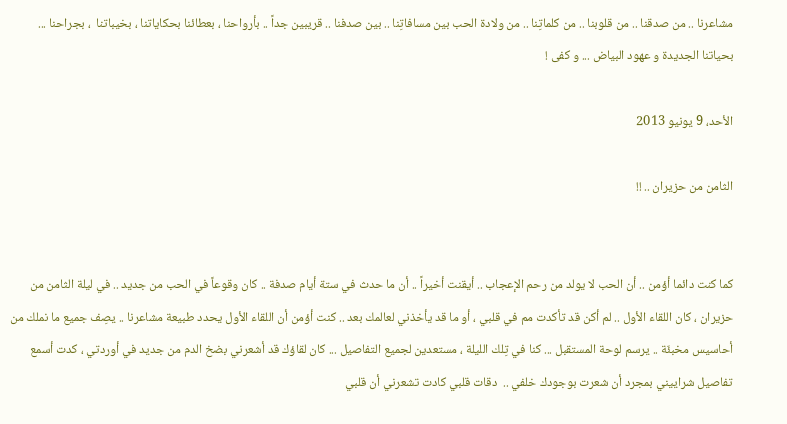مشاعرنا .. من صدقنا .. من قلوبنا .. من كلماتِنا .. من ولادة الحب بين مسافاتِنا .. بين صدفنا .. قريبين جداً .. بأرواحنا ، بعطائنا بحكاياتنا ، بخيباتنا  ، بجراحنا ... بحياتنا الجديدة و عهود البياض ... و كفى !

الأحد، 9 يونيو 2013

الثامن من حزيران .. !!


كما كنت دائما أؤمن .. أن الحب لا يولد من رحم الإعجاب .. أيقنت أخيراً .. أن ما حدث في ستة أيام صدفة .. كان وقوعاً في الحب من جديد .. في ليلة الثامن من حزيران ، كان اللقاء الأول .. لم أكن قد تأكدت مم في قلبي ، أو ما قد يأخذني لعالمك بعد .. كنت أؤمن أن اللقاء الأول يحدد طبيعة مشاعرنا .. يصِف جميع ما نملك من أحاسيس مخبئّة .. يرسم لوحة المستقبل ... كنا في تِلك الليلة ، مستعدين لجميع التفاصيل ... كان لقاؤك قد أشعرني بضخ الدم من جديد في أوردتي ، كدت أسمع تفاصيل شراييني بمجرد أن شعرت بوجودك خلفي ..  دقات قلبي كادت تشعرني أن قلبي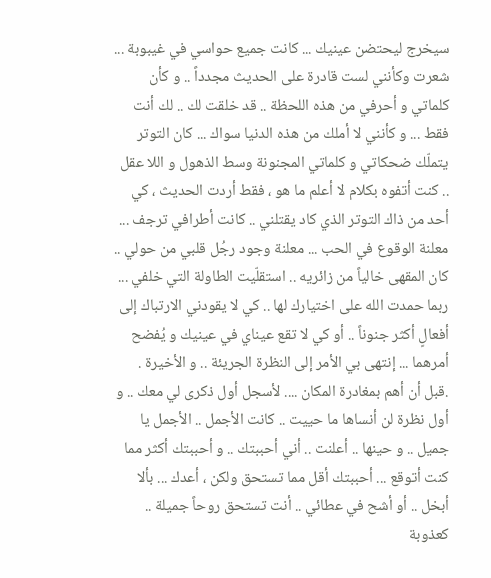سيخرج ليحتضن عينيك ... كانت جميع حواسي في غيبوبة ... شعرت وكأنني لست قادرة على الحديث مجدداً .. و كأن كلماتي و أحرفي من هذه اللحظة .. قد خلقت لك .. لك أنت فقط ... و كأنني لا أملك من هذه الدنيا سواك ... كان التوتر يتملّك ضحكاتي و كلماتي المجنونة وسط الذهول و اللا عقل .. كنت أتفوه بكلام لا أعلم ما هو ، فقط أردت الحديث ، كي أحد من ذاك التوتر الذي كاد يقتلني .. كانت أطرافي ترجف ... معلنة الوقوع في الحب ... معلنة وجود رجُل قلبي من حولي .. كان المقهى خالياً من زائريه .. استقلّيت الطاولة التي خلفي ... ربما حمدت الله على اختيارك لها .. كي لا يقودني الارتباك إلى أفعالٍ أكثر جنوناً .. أو كي لا تقع عيناي في عينيك و يُفضح أمرهما ... إنتهى بي الأمر إلى النظرة الجريئة .. و الأخيرة . .قبل أن أهم بمغادرة المكان .... لأسجل أول ذكرى لي معك .. و أول نظرة لن أنساها ما حييت .. كانت الأجمل .. الأجمل يا جميل .. و حينها .. أعلنت .. أني أحببتك .. و أحببتك أكثر مما كنت أتوقع ... أحببتك أقل مما تستحق ولكن ، أعدك ... بألا أبخل .. أو أشح في عطائي .. أنت تستحق روحاً جميلة .. كعذوبة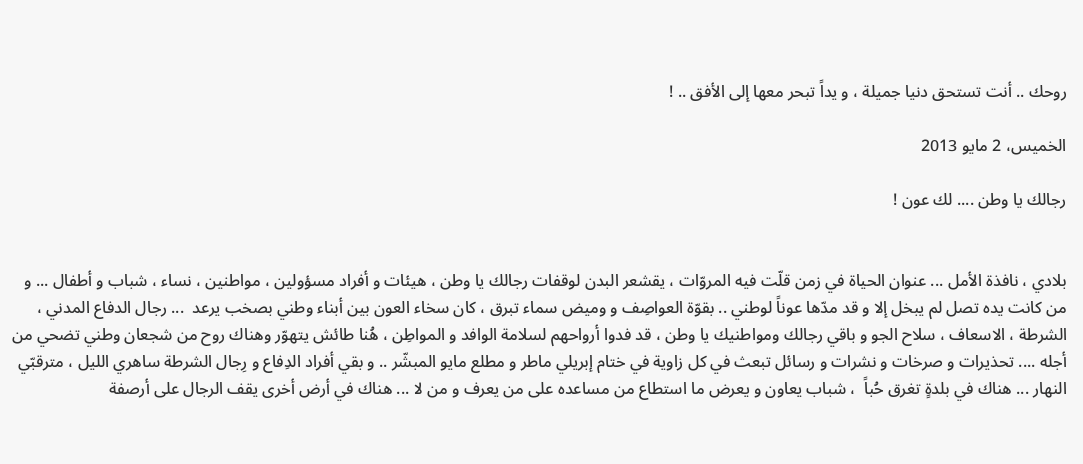روحك .. أنت تستحق دنيا جميلة ، و يداً تبحر معها إلى الأفق .. !

الخميس، 2 مايو 2013

رجالك يا وطن .... لك عون !


بلادي ، نافذة الأمل ... عنوان الحياة في زمن قلّت فيه المروّات ، يقشعر البدن لوقفات رجالك يا وطن ، هيئات و أفراد مسؤولين ، مواطنين ، نساء ، شباب و أطفال ... و من كانت يده تصل لم يبخل إلا و قد مدّها عوناً لوطني .. بقوّة العواصِف و وميض سماء تبرق ، كان سخاء العون بين أبناء وطني بصخب يرعد  ... رجال الدفاع المدني ، الشرطة ، الاسعاف ، سلاح الجو و باقي رجالك ومواطنيك يا وطن ، قد فدوا أرواحهم لسلامة الوافد و المواطِن ، هُنا طائش يتهوّر وهناك روح من شجعان وطني تضحي من أجله .... تحذيرات و صرخات و نشرات و رسائل تبعث في كل زاوية في ختام إبريلي ماطر و مطلع مايو المبشّر .. و بقي أفراد الدِفاع و رِجال الشرطة ساهري الليل ، مترقبّي النهار ... هناك في بلدةٍ تغرق حُباً  ، شباب يعاون و يعرض ما استطاع من مساعده على من يعرف و من لا ... هناك في أرض أخرى يقف الرجال على أرصفة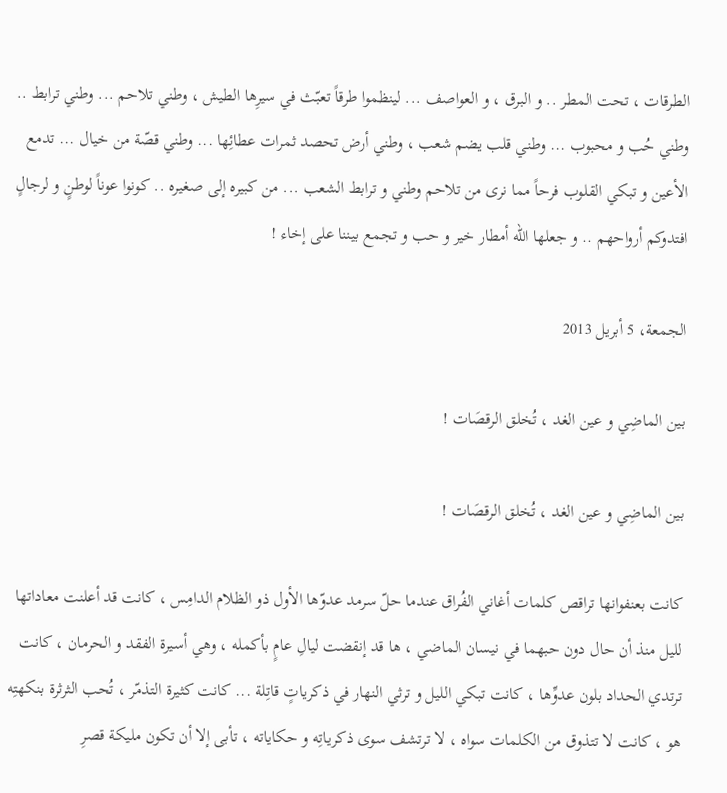الطرقات ، تحت المطر .. و البرق ، و العواصف ... لينظموا طرقاً تعبّث في سيرِها الطيش ، وطني تلاحم ... وطني ترابط .. وطني حُب و محبوب ... وطني قلب يضم شعب ، وطني أرض تحصد ثمرات عطائِها ... وطني قصّة من خيال ... تدمع الأعين و تبكي القلوب فرحاً مما نرى من تلاحم وطني و ترابط الشعب ... من كبيره إلى صغيره .. كونوا عوناً لوطنٍ و لرجالٍ افتدوكم أرواحهم .. و جعلها الله أمطار خير و حب و تجمع بيننا على إخاء !

الجمعة، 5 أبريل 2013

بين الماضِي و عين الغد ، تُخلق الرقصَات !

بين الماضِي و عين الغد ، تُخلق الرقصَات !

كانت بعنفوانها تراقص كلمات أغاني الفُراق عندما حلّ سرمد عدوّها الأول ذو الظلام الدامِس ، كانت قد أعلنت معاداتها لليل منذ أن حال دون حبهما في نيسان الماضي ، ها قد إنقضت ليالِ عامٍ بأكمله ، وهي أسيرة الفقد و الحرمان ، كانت ترتدي الحداد بلون عدوِّها ، كانت تبكي الليل و ترثي النهار في ذكرياتٍ قاتِلة ... كانت كثيرة التذمّر ، تُحب الثرثرة بنكهتِه هو ، كانت لا تتذوق من الكلمات سواه ، لا ترتشف سوى ذكرياتِه و حكاياته ، تأبى إلا أن تكون مليكة قصرِ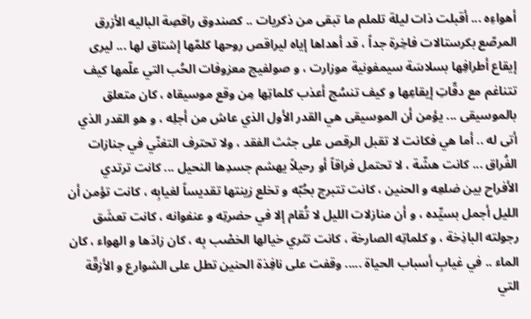أهواءِه ... أقبلت ذات ليلة تلملم ما تبقى من ذكريات .. كصندوق راقصِة الباليه الأزرق المرصّع بكرستالات فاخِرة جداً ، قد أهداها إياه ليراقص روحها كلمّها إشتاق لها ... ليرى إيقاع أطرافِها بسلاسَة سيمفونية موزارت ، و صولفيج معزوفات الحُب التي علّمها كيف تتناغم مع دقّاتِ إيقاعِها و كيف تنسُج أعذب كلماتِها مِن وقع موسيقاه ، كان متعلق بالموسيقى ... يؤمن أن الموسيقى هي القدر الأول الذي عاش من أجلِه ، و هو القدر الذي أتى له .. أما هي فكانت لا تقبل الرقص على جثث الفقد ، ولا تحترف التغنّي في جنازات الفُراق ... كانت هشّة ، لا تحتمل فراقاً أو رحيلاً يهشم جسدِها النحيل ... كانت ترتدي الأفراح بين ضلعِه و الحنين ، كانت تتبرج بحُبّه و تخلع زينتها تقديساً لغيابِه ، كانت تؤمن أن الليل أجمل بسيِّده ، و أن منازلات الليل لا تُقام إلا في حضرتِه و عنفوانه ، كانت تعشَق رجولته الباذِخة ، و كلماتِه الصارخة ، كانت تثري خيالها الخصْب بِه ، كان زادَها و الهواء ، كان الماء .. في غيابِ أسباب الحياة ..... وقفت على نافِذة الحنين تطل على الشوارع و الأزقّة التي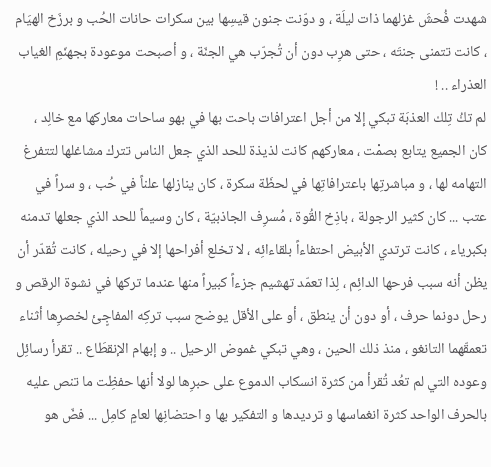شهدت فُحشَ غزلهما ذات ليلَة ، و دوّنت جنون قيسِها بين سكرات حانات الحُب و برزَخ الهيَام ، كانت تتمنى جنتَه ، حتى هرِب دون أن تُجرّب هي الجنّة ، و أصبحت موعودة بجهنّمِ الغياب العذراء .. !
لم تكُ تِلك العذبَة تبكي إلا من أجل اعترافات باحت بها في بهو ساحات معاركها مع خالِد ، كان الجميع يتابع بصمْت ، معاركهم كانت لذيذة للحد الذي جعل الناس تترك مشاغلها لتتفرغ التهامه لها ، و مباشرتِها باعترافاتِها في لحظَة سكرة ، كان ينازلها علناً في حُب ، و سراً في عتب ... كان كثير الرجولة ، باذِخ القُوة ، مُسرِف الجاذبيّة ، كان وسيماً للحد الذي جعلها تدمنه بكبرياء ، كانت ترتدي الأبيض احتفاءاً بلقاءائِه ، لا تخلع أفراحها إلا في رحيله ، كانت تُقدّر أن يظن أنه سبب فرحها الدائِم ، لِذا تعمّد تهشيم جزءاً كبيراً منها عندما تركها في نشوة الرقص و رحل دونما حرف ، أو دون أن ينطق ، أو على الأقل يوضح سبب تركِه المفاجٍئ لخصرِها أثناء تعمقّهما التانغو ، منذ ذلك الحين ، وهي تبكي غموض الرحيل .. و إبهام الإنقطَاع .. تقرأ رسائِل وعوده التي لم تعُد تُقرأ من كثرة انسكاب الدموع على حبرِها لولا أنها حفظِت ما تنص عليه بالحرف الواحد كثرة انغماسها و ترديدها و التفكير بها و احتضانِها لعامٍ كامِل ... فضّ هو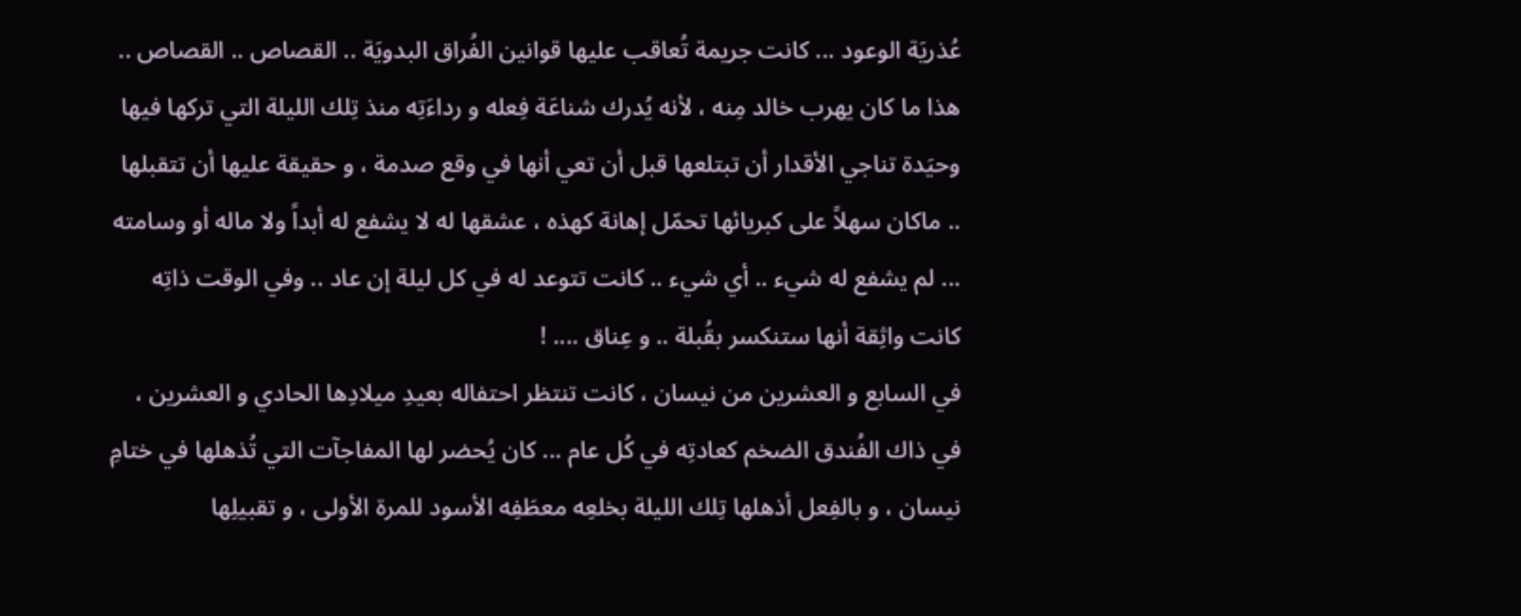عُذريَة الوعود ... كانت جريمة تُعاقب عليها قوانين الفُراق البدويَة .. القصاص .. القصاص .. هذا ما كان يهرب خالد مِنه ، لأنه يُدرك شناعَة فِعله و رداءَتِه منذ تِلك الليلة التي تركها فيها وحيَدة تناجي الأقدار أن تبتلعها قبل أن تعي أنها في وقع صدمة ، و حقيقة عليها أن تتقبلها .. ماكان سهلاً على كبريائها تحمّل إهانة كهذه ، عشقها له لا يشفع له أبداً ولا ماله أو وسامته ... لم يشفع له شيء .. أي شيء .. كانت تتوعد له في كل ليلة إن عاد .. وفي الوقت ذاتِه كانت واثِقة أنها ستنكسر بقُبلة .. و عِناق .... !
في السابع و العشرين من نيسان ، كانت تنتظر احتفاله بعيدِ ميلادِها الحادي و العشرين ، في ذاك الفُندق الضخم كعادتِه في كُل عام ... كان يُحضر لها المفاجآت التي تُذهلها في ختامِ نيسان ، و بالفِعل أذهلها تِلك الليلة بخلعِه معطَفِه الأسود للمرة الأولى ، و تقبيلِها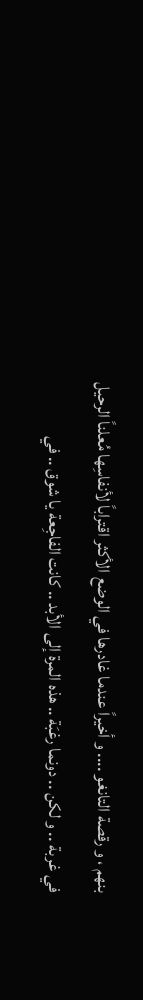بنهم ، و رقصة التانغو .... و أخيراً عندما غادرها في الوضع الأكثر اقتراباً لأنفاسِها مُعلناً الرحيل في غربة .. و لكن .. دونما رغبَة .. هذه المرة إلى الأبد .. كانت الفاجِعة يا شوق .. في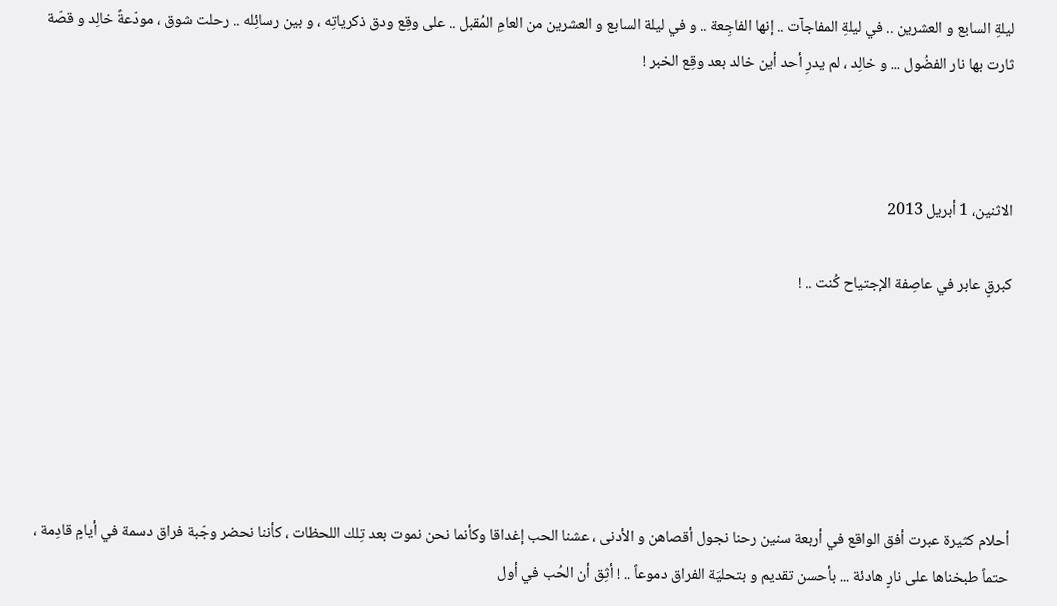ليلةِ السابع و العشرين .. في ليلةِ المفاجآت .. إنها الفاجِعة .. و في ليلة السابع و العشرين من العامِ المُقبل .. على وقِع ودق ذكرياتِه ، و بين رسائِله .. رحلت شوق ، مودّعةً خالِد و قصّة ثارت بها نار الفضُول ... و خالِد ، لم يدرِ أحد أين خالد بعد وقِع الخبر !



الاثنين، 1 أبريل 2013

كبرقٍ عابر في عاصِفة الإجتياح كُنت .. !






أحلام كثيرة عبرت أفق الواقع في أربعة سنين رحنا نجول أقصاهن و الأدنى ، عشنا الحب إغداقا وكأنما نحن نموت بعد تِلك اللحظات ، كأننا نحضر وجّبة فراق دسمة في أيامٍ قادِمة ، حتماً طبخناها على نارٍ هادئة ... بأحسن تقديم و بتحليَة الفراق دموعاً .. ! أثِق أن الحُب في أول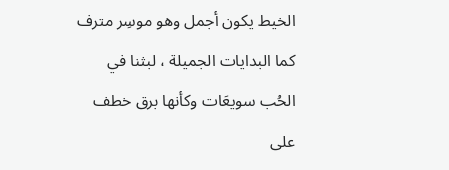الخيط يكون أجمل وهو موسِر مترف كما البدايات الجميلة ، لبثنا في الحُب سويعَات وكأنها برق خطف على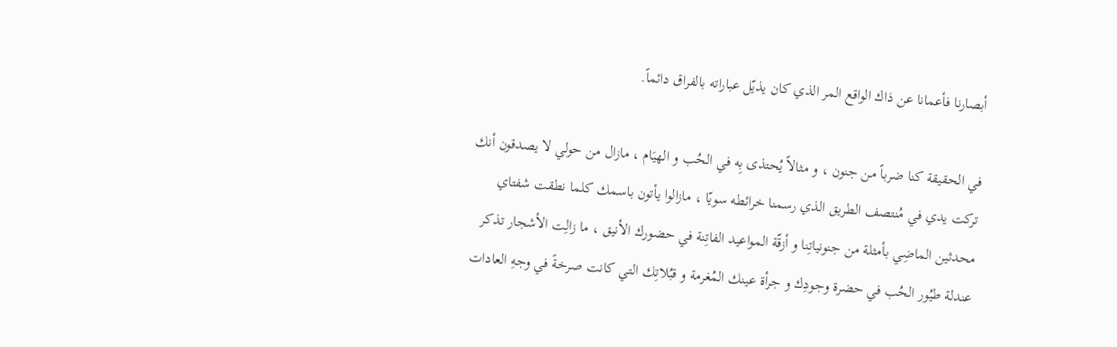أبصارنا فأعمانا عن ذاك الواقع المر الذي كان يذيّل عباراته بالفراق دائماً.

في الحقيقة كنا ضرباً من جنون ، و مثالاً يُحتذى بِه في الحُب و الهيَام ، مازال من حولي لا يصدقون أنك تركت يدي في مُنتصف الطريق الذي رسمنا خرائطه سويّا ، مازالوا يأتون باسمك كلما نطقت شفتاي محدثين الماضِي بأمثلة من جنونياتِنا و أزقّة المواعيد الفاتِنة في حضورك الأنيق ، ما زالِت الأشجار تذكر عندلة طيُور الحُب في حضرة وجودِك و جرأة عينك المُغرمة و قبُلاتِك التي كانت صرخةً في وجهِ العادات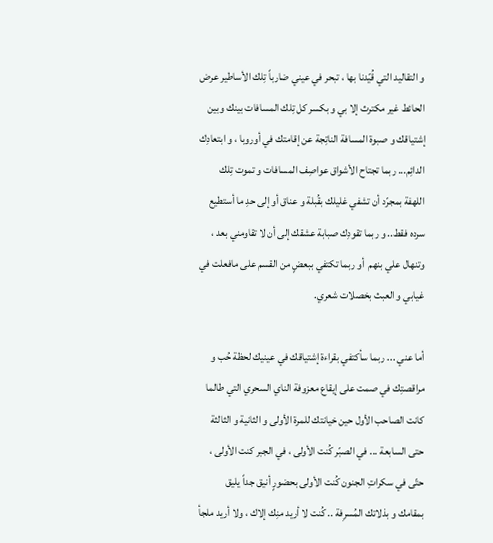و التقاليد التي قُيّدنا بها ، تبحر في عيني ضارباً تِلك الأساطير عرض الحائط غير مكترث إلا بي و بكسر كل تِلك المسافات بينك وبين إشتياقك و صبوة المسافة الناتِجة عن إقامتك في أوروبا ، و ابتعادِك الدائِم... ربما تجتاح الأشواق عواصِف المسافات و تموت تِلك اللهفة بمجرّد أن تشفي غليلك بقُبلة و عناق أو إلى حدِ ما أستطيع سرده فقط.. و ربما تقودِك صبابة عشقك إلى أن لا تقاومني بعد ، وتنهال علي بنهم  أو ربما تكتفي ببعضٍ من القسم على مافعلت في غيابي و العبث بخصلات شعري.

أما عني ... ربما سأكتفي بقراءة إشتياقك في عينيك لحظة حُب و مراقصتِك في صمت على إيقاع معزوفة الناي السحري التي طالما كانت الصاحب الأول حين خيانتك للمرة الأولى و الثانية و الثالثة حتى السابعة ... في الصبّر كُنت الأولى ، في الجبر كنت الأولى ، حتّى في سكراتِ الجنون كُنت الأولى بحضورٍ أنيق جداً يليق بمقامك و بذلاتك المُسرِفة .. كُنت لا أريد منِك إلاك ، ولا أريد ملجأ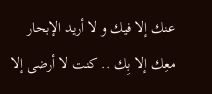عنك إلا فيك و لا أريد الإبحار معِك إلا بِك .. كنت لا أرضى إلا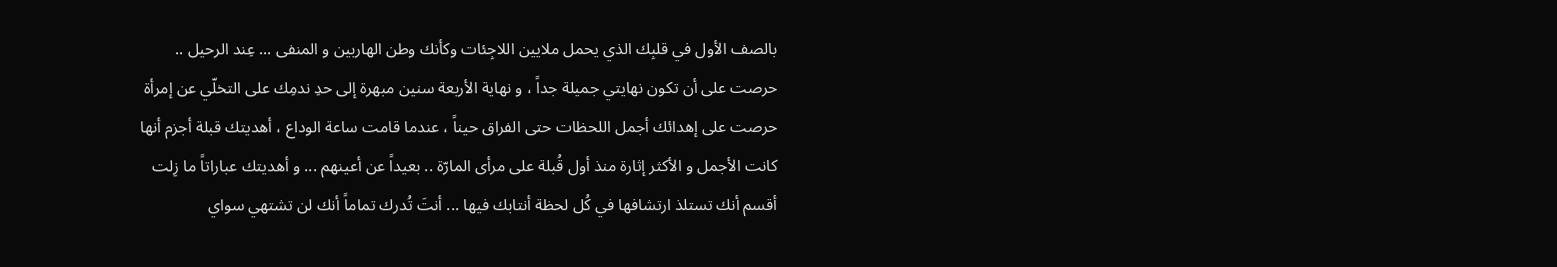بالصف الأول في قلبِك الذي يحمل ملايين اللاجِئات وكأنك وطن الهاربين و المنفى ... عِند الرحيل .. حرصت على أن تكون نهايتي جميلة جداً ، و نهاية الأربعة سنين مبهرة إلى حدِ ندمِك على التخلّي عن إمرأة حرصت على إهدائك أجمل اللحظات حتى الفراق حيناً ، عندما قامت ساعة الوداع ، أهديتك قبلة أجزم أنها كانت الأجمل و الأكثر إثارة منذ أول قُبلة على مرأى المارّة .. بعيداً عن أعينهم ... و أهديتك عباراتاً ما زِلت أقسم أنك تستلذ ارتشافها في كُل لحظة أنتابك فيها ... أنتَ تُدرك تماماً أنك لن تشتهي سواي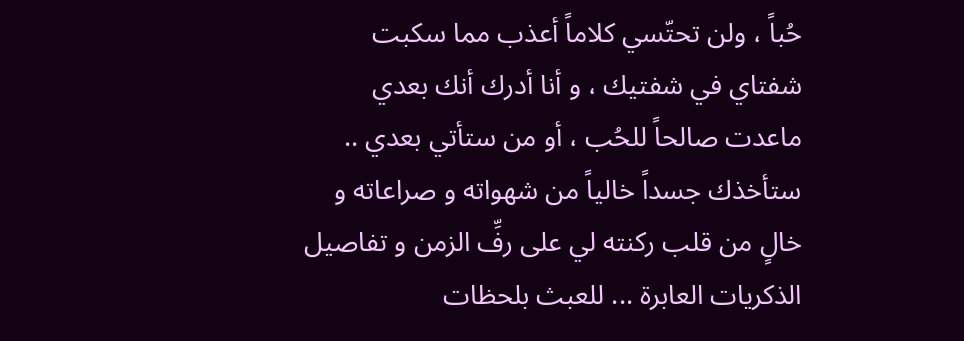حُباً ، ولن تحتّسي كلاماً أعذب مما سكبت شفتاي في شفتيك ، و أنا أدرك أنك بعدي ماعدت صالحاً للحُب ، أو من ستأتي بعدي .. ستأخذك جسداً خالياً من شهواته و صراعاته و خالٍ من قلب ركنته لي على رفِّ الزمن و تفاصيل الذكريات العابرة ... للعبث بلحظات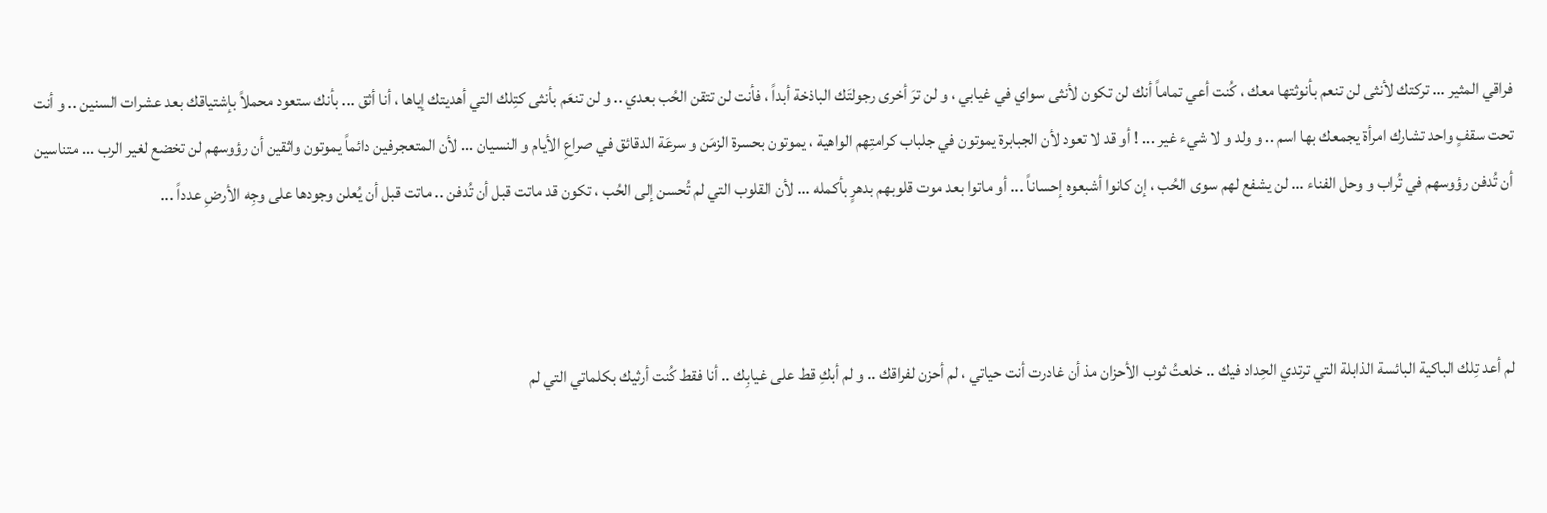فراقي المثير ... تركتك لأنثى لن تنعم بأنوثتها معك ، كُنت أعي تماماً أنك لن تكون لأنثى سواي في غيابي ، و لن ترَ أخرى رجولتَك الباذخة أبداً ، فأنت لن تتقن الحُب بعدي .. و لن تنعَم بأنثى كتِلك التي أهديتك إياها ، أنا أثق ... بأنك ستعود محملاً بإشتياقك بعد عشرات السنين .. و أنت تحت سقفٍ واحد تشارك امرأة يجمعك بها اسم .. و ولد و لا شيء غير ... ! أو قد لا تعود لأن الجبابرة يموتون في جلباب كرامتِهم الواهية ، يموتون بحسرة الزمَن و سرعَة الدقائق في صراعِ الأيام و النسيان ... لأن المتعجرفين دائماً يموتون واثقين أن رؤوسهم لن تخضع لغير الرب ... متناسين أن تُدفن رؤوسهم في تُراب و وحل الفناء ... لن يشفع لهم سوى الحُب ، إن كانوا أشبعوه إحساناً ... أو ماتوا بعد موت قلوبهم بدهرٍ بأكمله ... لأن القلوب التي لم تُحسن إلى الحُب ، تكون قد ماتت قبل أن تُدفن .. ماتت قبل أن يُعلن وجودها على وجِه الأرضِ عدداً ...



لم أعد تِلك الباكية البائسة الذابلة التي ترتدي الحِداد فيك .. خلعتُ ثوب الأحزان مذ أن غادرت أنت حياتي ، لم أحزن لفراقك .. و لم أبكِ قط على غيابِك .. أنا فقط كُنت أرثيك بكلماتي التي لم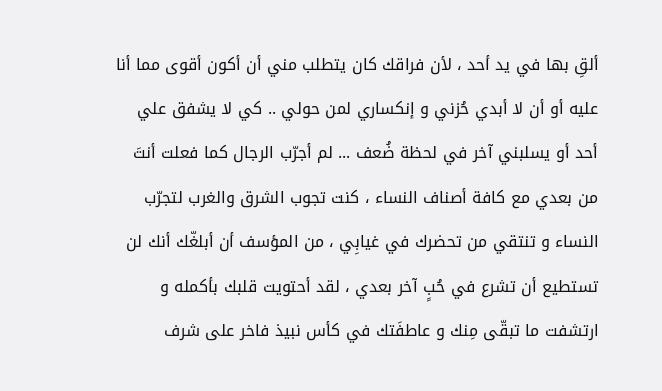ألقِ بها في يد أحد ، لأن فراقك كان يتطلب مني أن أكون أقوى مما أنا عليه أو أن لا أبدي حُزني و إنكساري لمن حولي .. كي لا يشفق علي أحد أو يسلبني آخر في لحظة ضُعف ... لم أجرّب الرجال كما فعلت أنتَ من بعدي مع كافة أصناف النساء ، كنت تجوب الشرق والغرب لتجرّب النساء و تنتقي من تحضرك في غيابِي ، من المؤسف أن أبلغّك أنك لن تستطيع أن تشرع في حُبٍ آخر بعدي ، لقد أحتويت قلبك بأكمله و ارتشفت ما تبقّى مِنك و عاطفَتك في كأس نبيذ فاخر على شرف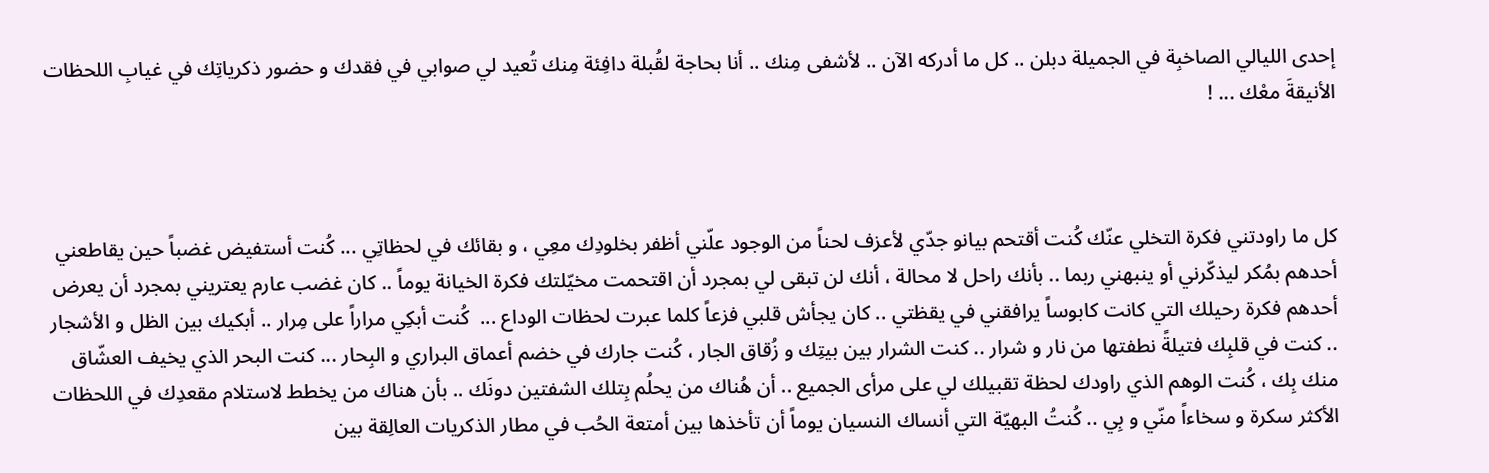إحدى الليالي الصاخبِة في الجميلة دبلن .. كل ما أدركه الآن .. لأشفى مِنك .. أنا بحاجة لقُبلة دافِئة مِنك تُعيد لي صوابي في فقدك و حضور ذكرياتِك في غيابِ اللحظات الأنيقةَ معْك ... !



كل ما راودتني فكرة التخلي عنّك كُنت أقتحم بيانو جدّي لأعزف لحناً من الوجود علّني أظفر بخلودِك معِي ، و بقائك في لحظاتِي ... كُنت أستفيض غضباً حين يقاطعني أحدهم بمُكر ليذكّرني أو ينبهني ربما .. بأنك راحل لا محالة ، أنك لن تبقى لي بمجرد أن اقتحمت مخيّلتك فكرة الخيانة يوماً .. كان غضب عارم يعتريني بمجرد أن يعرض أحدهم فكرة رحيلك التي كانت كابوساً يرافقني في يقظتي .. كان يجأش قلبي فزعاً كلما عبرت لحظات الوداع ...  كُنت أبكِي مراراً على مِرار .. أبكيك بين الظل و الأشجار .. كنت في قلبِك فتيلةً نطفتها من نار و شرار .. كنت الشرار بين بيتِك و زُقاق الجار ، كُنت جارك في خضم أعماق البراري و البِحار ... كنت البحر الذي يخيف العشّاق منك بِك ، كُنت الوهم الذي راودك لحظة تقبيلك لي على مرأى الجميع .. أن هُناك من يحلُم بِتلك الشفتين دونَك .. بأن هناك من يخطط لاستلام مقعدِك في اللحظات الأكثر سكرة و سخاءاً منّي و بِي .. كُنتُ البهيّة التي أنساك النسيان يوماً أن تأخذها بين أمتعة الحُب في مطار الذكريات العالِقة بين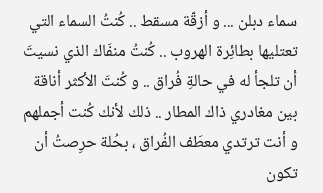سماء دبلن ... و أزقّة مسقط .. كُنتُ السماء التي تعتليها بطائِرة الهروب .. كُنتُ منفَاك الذي نسيتَ أن تلجأ له في حالةِ فُراق .. و كُنتَ الأكثر أناقة بين مغادري ذاك المطار .. ذلك لأنك كُنت أجملهم و أنت ترتدي معطَف الفُراق ، بحُلة حرِصتُ أن تكون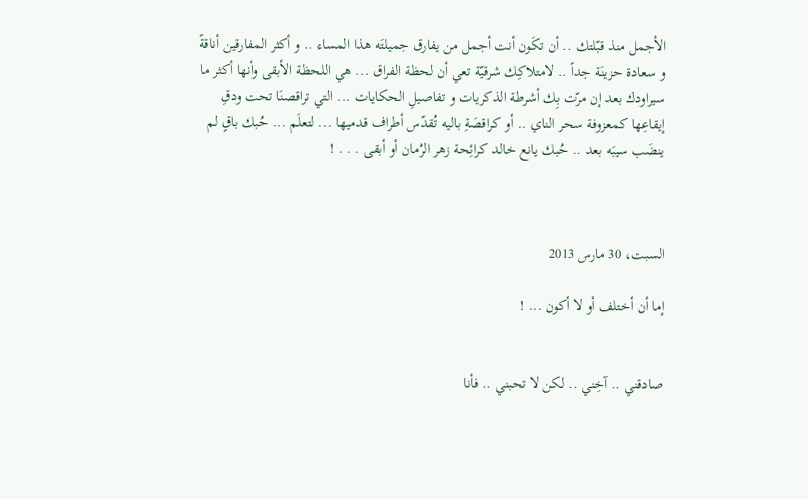الأجمل منذ قبّلتك .. أن تكَون أنت أجمل من يفارق جميلتَه هذا المساء .. و أكثر المفارقين أناقةً و سعادة حزينَة جداً .. لامتلاكِك شرقيّة تعي أن لحظة الفراق ... هي اللحظة الأبقى وأنها أكثر ما سيراودك بعد إن مرّت بِك أشرطة الذكريات و تفاصيلِ الحكايات ... التي تراقصنَا تحت ودقِ إيقاعِها كمعزوفة سحر الناي .. أو كراقصَةِ باليه تُقدّس أطراف قدميها ... لتعلَم ... حُبك باقٍ لم ينضَب سيبَه بعد .. حُبك يانع خالد كرائِحة زهر الرُمان أو أبقى . . . !



السبت، 30 مارس 2013

إما أن أختلف أو لا أكون ... !


صادقني .. آخِني .. لكن لا تحبني .. فأنا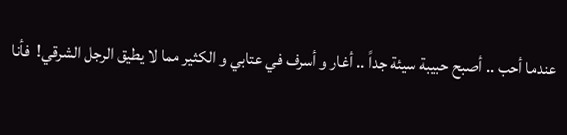عندما أحب .. أصبح حبيبة سيئة جداً .. أغار و أسرف في عتابي و الكثير مما لا يطيق الرجل الشرقي!  فأنا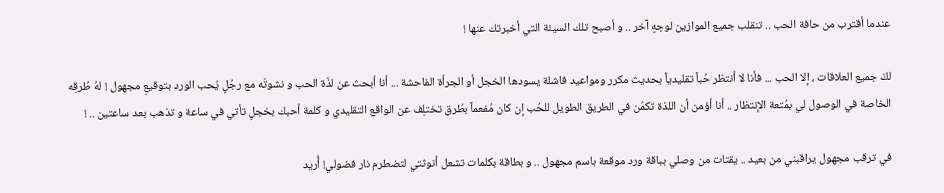عندما أقترب من حافة الحب .. تنقلب جميع الموازين لوجهٍ آخر .. و أصبح تلك السيئة التي أخبرتك عنها !

لكَ جميع العلاقات ، إلا الحب ... فأنا لا أنتظر حُباً تقليدياً بحديث مكرر ومواعيد فاشلة يسودها الخجل أو الجرأة الفاحشة ... أنا أبحث عن لذّة الحب و نشوتَه مع رجُلٍ يُحب الورد بتوقيعِ مجهول ! لهُ طُرقِه الخاصة في الوصول لي بمُتعة الإنتظار .. أنا أؤمن أن اللذة تكمُن في الطريق الطويل للحُب إن كان مُفعماً بطُرق تختلِف عن الواقع التقليدي و كلمة أحبك بخجلٍ تأتي في ساعة و تذهب بعد ساعتين .. !

في ترقب مجهول يراقبني من بعيد .. يقتات من وصلي بباقة ورد موقعة باسم مجهول .. و بطاقة بكلمات تشعل أنوثتي لتضطرم نار فضولي! أُريد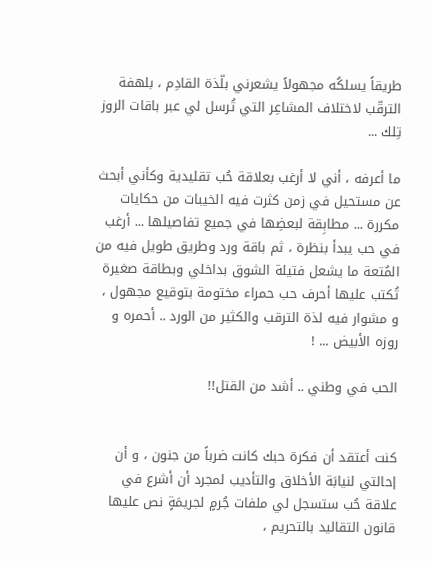طريقاً يسلكُه مجهولاً يشعرني بلّذة القادِم ، بلهفة الترقّب لاختلاف المشاعِر التي تُرسل لي عبر باقات الروز تِلك ...

ما أعرفه ، أني لا أرغب بعلاقة حُب تقليدية وكأني أبحث عن مستحيل في زمن كثرت فيه الخيبات من حكايات مكررة ... مطابِقة لبعضِها في جميع تفاصيلها ... أرغب في حب يبدأ بنظرة ، ثم باقة ورد وطريق طويل فيه من المُتعة ما يشعل فتيلة الشوق بداخلي وبطاقة صغيرة تُكتب عليها أحرف حب حمراء مختومة بتوقيع مجهول ، و مشوار فيه لذة الترقب والكثير من الورد .. أحمره و روزه الأبيض ... !

الحب في وطني .. أشد من القتل!!


كنت أعتقد أن فكرة حبك كانت ضرباً من جنون ، و أن إحالتي لنيابَة الأخلاق والتأديب لمجرد أن أشرع في علاقة حُب ستسجل لي ملفات جُرمٍ لجريمَةٍ نص عليها قانون التقاليد بالتحريم ،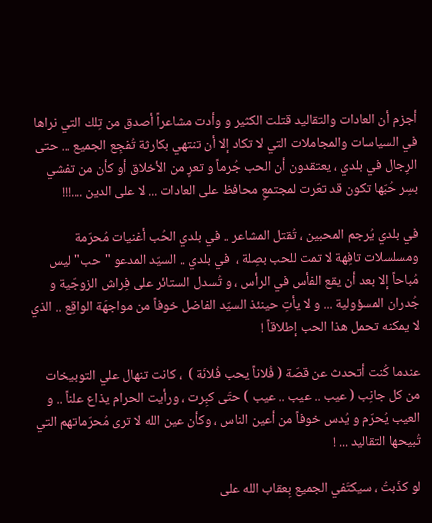أجزم أن العادات والتقاليد قتلت الكثير و وأدت مشاعراً أصدق من تِلك التي نراها في السياسات والمجاملات التي لا تكاد إلا أن تنتهي بكارثة تُفجِع الجميع ... حتى الرِجال في بلدي ، يعتقدون أن الحب جُرماً و تعرٍ من الأخلاق أو كأن من تفشي بسِر حُبّها تكون قد تعّرت لمجتمعٍ محافظ على العادات ... لا على الدين ....!!!

في بلدي يُرجم المحبين ، تُقتل المشاعر .. في بلدي الحُب أغنيات مُحرّمة ومسلسلات تافِهة لا تمت للحب بصِلة ،  في بلدي .. السيّد المدعو "حب" ليس مُباحاً إلا بعد أن يقع الفأس في الرأس ، و تُسدل الستائر على فِراش الزوجّية و جُدران المسؤولية ... و لا يأتِ حينئذ السيّد الفاضل خوفاً من مواجهَة الواقِع .. الذي لا يمكنه تحمل هذا الحب إطلاقاً !

عندما كُنت أتحدث عن قصّة ( فُلاناً يحب فُلانَة )  ، كانت تنهال علي التوبيخات من كل جانِب ( عيب .. عيب .. عيب ) حتَى كبِرت ، ورأيت الحرام يذاع علناً .. و العيب يُحرّم و يُدس خوفاً من أعين الناس ، وكأن عين الله لا ترى مُحرّماتهم التي تُبيحها التقاليد ... !

لو كذَبتُ ، سيكتَفي الجميع بِعقاب الله على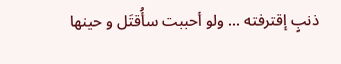ذنبٍ إقترفته ... ولو أحببت سأُقتَل و حينها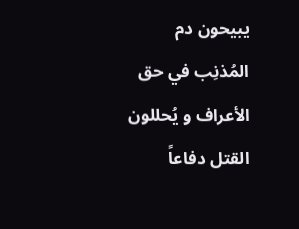يبيحون دم المُذنِب في حق الأعراف و يُحللون القتل دفاعاً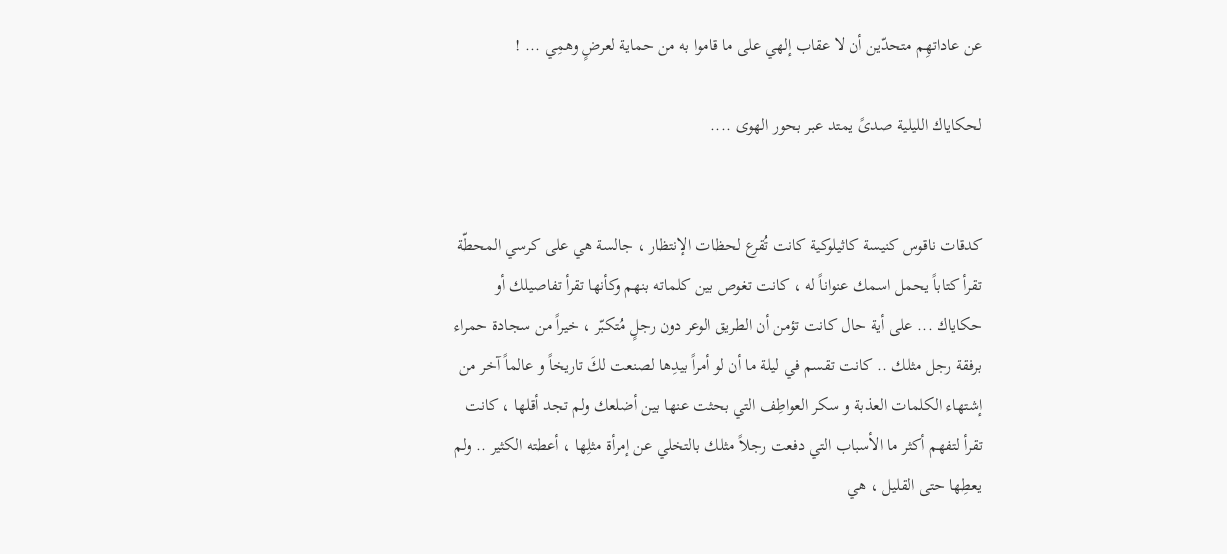عن عاداتهِم متحدّين أن لا عقاب إلهي على ما قاموا به من حماية لعرضٍ وهمِي ... !

لحكاياك الليلية صدىً يمتد عبر بحور الهوى ....


كدقات ناقوس كنيسة كاثيلوكية كانت تُقرع لحظات الإنتظار ، جالسة هي على كرسي المحطّة تقرأ كتاباً يحمل اسمك عنواناً له ، كانت تغوص بين كلماته بنهم وكأنها تقرأ تفاصيلك أو حكاياك ... على أية حال كانت تؤمن أن الطريق الوعر دون رجلٍ مُتكبّر ، خيراً من سجادة حمراء برفقة رجل مثلك .. كانت تقسم في ليلة ما أن لو أمراً بيدِها لصنعت لكَ تاريخاً و عالماً آخر من إشتهاء الكلمات العذبة و سكر العواطِف التي بحثت عنها بين أضلعك ولم تجد أقلها ، كانت تقرأ لتفهم أكثر ما الأسباب التي دفعت رجلاً مثلك بالتخلي عن إمرأة مثلِها ، أعطته الكثير .. ولم يعطِها حتى القليل ، هي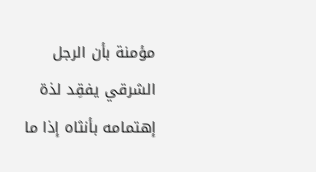مؤمنة بأن الرجل الشرقي يفقِد لذة إهتمامه بأنثاه إذا ما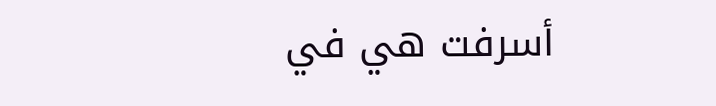أسرفت هي في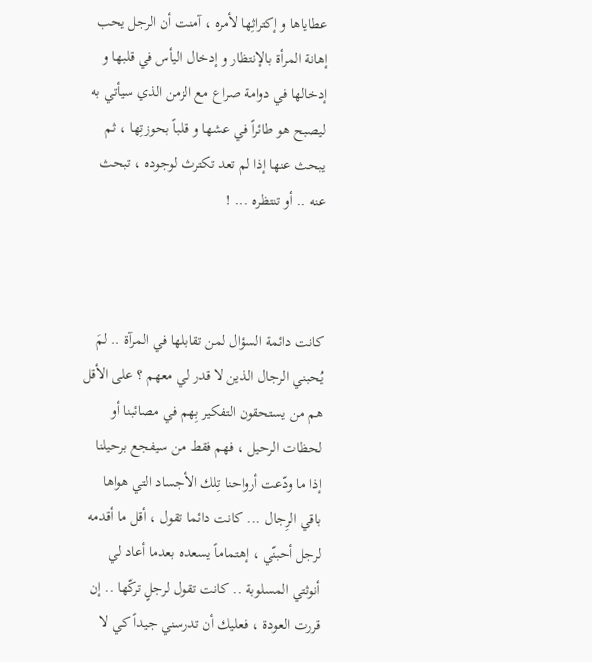عطاياها و إكتراثِها لأمره ، آمنت أن الرجل يحب إهانة المرأة بالإنتظار و إدخال اليأس في قلبها و إدخالها في دوامة صراع مع الزمن الذي سيأتي به ليصبح هو طائراً في عشها و قلباً بحوزتِها ، ثم يبحث عنها إذا لم تعد تكترث لوجوده ، تبحث عنه .. أو تنتظره ... !



كانت دائمة السؤال لمن تقابلها في المرآة .. لمَ يُحبني الرجال الذين لا قدر لي معهم ؟ على الأقل هم من يستحقون التفكير بِهم في مصائبنا أو لحظات الرحيل ، فهم فقط من سيفجع برحيلنا إذا ما ودّعت أرواحنا تِلك الأجساد التي هواها باقي الرِجال ... كانت دائما تقول ، أقل ما أقدمه لرجل أحبنّي ، إهتماماً يسعده بعدما أعاد لي أنوثتي المسلوبة .. كانت تقول لرجلٍ تركّها .. إن قررت العودة ، فعليك أن تدرسني جيداً كي لا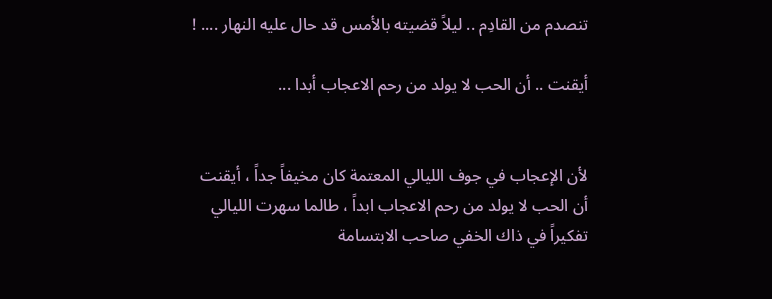تنصدم من القادِم .. ليلاً قضيته بالأمس قد حال عليه النهار .... !

أيقنت .. أن الحب لا يولد من رحم الاعجاب أبدا ...


لأن الإعجاب في جوف الليالي المعتمة كان مخيفاً جداً ، أيقنت أن الحب لا يولد من رحم الاعجاب ابداً ، طالما سهرت الليالي تفكيراً في ذاك الخفي صاحب الابتسامة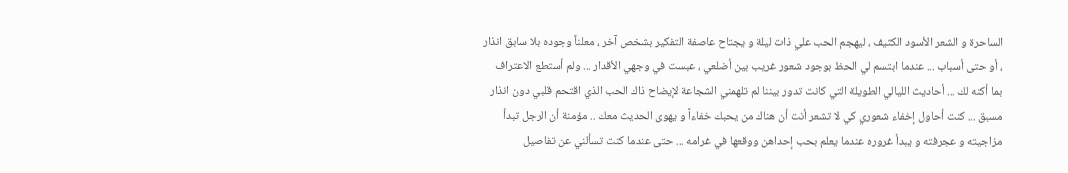الساحرة و الشعر الأسود الكثيف ، ليهجم الحب علي ذات ليلة و يجتاح عاصفة التفكير بشخص آخر ، معلناً وجوده بلا سابق انذار ، أو حتى أسباب ... عندما ابتسم لي الحظ بوجود شعور غريب بين أضلعي ، عبست في وجهي الأقدار ... ولم أستطع الاعتراف بما أكنه لك ... أحاديث الليالي الطويلة التي كانت تدور بيننا لم تلهمني الشجاعة لإيضاح ذاك الحب الذي اقتحم قلبي دون انذار مسبق ... كنت أحاول إخفاء شعوري كي لا تشعر أنت أن هناك من يحبك خفاءاً و يهوى الحديث معك .. مؤمنة أن الرجل تبدأ مزاجيته و عجرفته و يبدأ غروره عندما يعلم بحب إحداهن ووقعها في غرامه ... حتى عندما كنت تسألني عن تفاصيل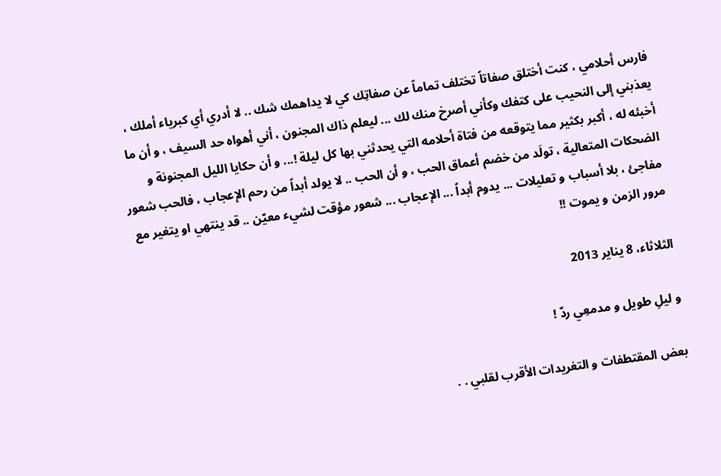فارس أحلامي ، كنت أختلق صفاتاً تختلف تماماً عن صفاتِك كي لا يداهمك شك .. لا أدري أي كبرياء أملك ، يعذبني إلى النحيب على كتفك وكأني أصرخ منك لك ... ليعلم ذاك المجنون ، أني أهواه حد السيف ، و أن ما أخبئه له ، أكبر بكثير مما يتوقعه من فتاة أحلامه التي يحدثني بها كل ليلة !... و أن حكايا الليل المجنونة و الضحكات المتعالية ، تولَد من خضم أعماق الحب ، و أن الحب .. لا يولد أبداً من رحم الإعجاب ، فالحب شعور مفاجئ ، بلا أسباب و تعليلات ... يدوم أبداً ... الإعجاب ... شعور مؤقت لشيء معيّن .. قد ينتهي او يتغير مع مرور الزمن و يموت !!

الثلاثاء، 8 يناير 2013

و ليلِ طويل و مدمعِي ردّ !

بعض المقتطفات و التغريدات الأقرب لقلبي . .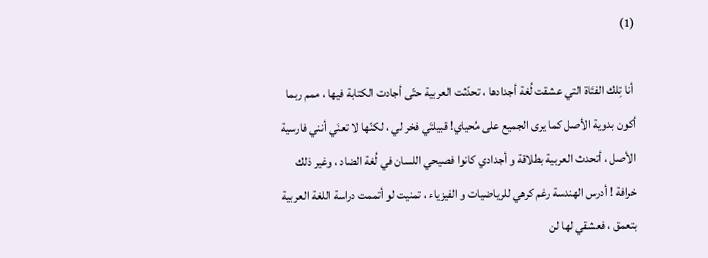(1)

 أنا تِلك الفتَاة التي عشقت لُغة أجدادها ، تحدّثت العربية حتّى أجادت الكتابة فيها ، ممم ربما أكون بدوية الأصل كما يرى الجميع على مُحياي! قبيلتَي فخر لي ، لكنّها لا تعنَي أنني فارسية الأصل ، أتحدث العربية بطلاقة و أجدادي كانوا فصيحي اللسان في لُغة الضاد ، وغير ذلك خرافة ! أدرس الهندسة رغم كرهي للرياضيات و الفيزياء ، تمنيت لو أتممت دراسة اللغة العربية بتعمق ، فعشقي لها لن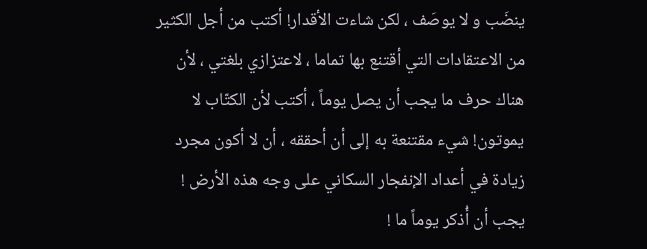ينضَب و لا يوصَف ، لكن شاءت الأقدار! أكتب من أجل الكثير من الاعتقادات التي أقتنع بها تماما ، لاعتزازي بلغتي ، لأن هناك حرف ما يجب أن يصل يوماً ، أكتب لأن الكتّاب لا يموتون! شيء مقتنعة به إلى أن أحققه ، أن لا أكون مجرد زيادة في أعداد الإنفجار السكاني على وجه هذه الأرض ! يجب أن أُذكر يوماً ما !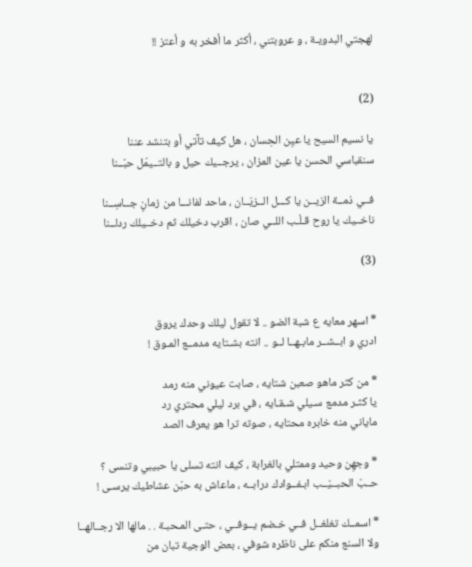لهجتي البدويـة ، و عروبتـَي ، أكثر ما أفخر به و أعتز !!


(2)

يا نسيم السيح يا عيِن الحِسان ، هل كيف تآتي أو بتنشد عننا
سنقباسي الحسن يا عين المزان ، يرجــيك حيل و بالتــيمّل حبّــنا

فــي ذمــة الزيــن يا كـــل الــزيَــان ، ماحد لفانـــا من زمانٍ جــاسِــنا
ناخــيك يا روح قـلْـب اللــي صان ، اقرب دخيلك ثم دخــيلك ردلــنا

(3)


* اسهر معايه ع شبة الضو .. لا تقول ليلك وحدك يروق
ادري و ابــشــر مابـهــا لــو .. انته بشـتايه مدمــع المـوق !

* من كثر ماهو صعبن شتايه ، صابت عيوني منه رمد
يا كثـر مدمع سـيلي شـقـايه ، في برد ليلي محتري رد
ماياني منه خابره محتايه ، صوته ترا هو يعرف الصد

* وجهِن وحيد وممتلي بالغرابة ، كيف انته تسلى يا حبيبي وتنسى ؟
حــبّ الحبــيّــب ابـفــوادك درابــه ، ماعاش به حبّن عشاطيك يرسـى !

* اسمــك تغلغــل فــي خـضم يــوفــي ، حتـى المـحبـة . . مالها الا رجــالهــا
ولا السنع منكم على ناظره شوفي ، بعض الوجية تبان من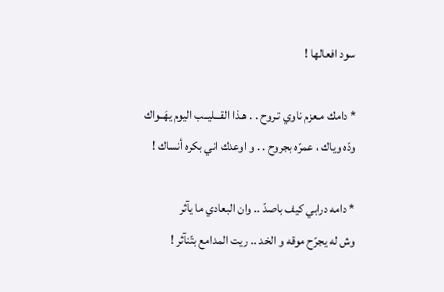سود افعالها !

* دامك مـعزم ناوي تـروح . . هـذا القـــليــب اليوم يهَــواك
ودّه وياك ، عمرّه بجروح . . و اوعدك اني بكره أنساك !

* دامه درابي كيف باصدّ .. وان البعادي ما يآثر
وش له يجرّح موقه و الخد .. ريت المدامع بتّنآثر !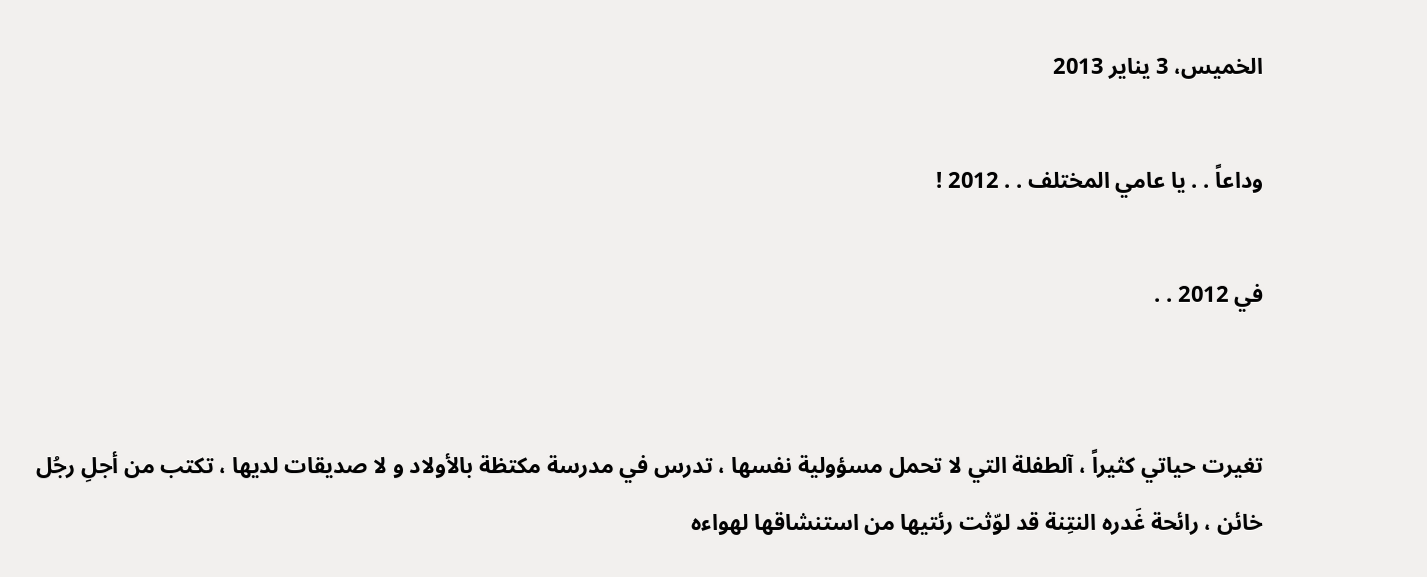الخميس، 3 يناير 2013

وداعاً . . يا عامي المختلف . . 2012 !

في 2012 . .


تغيرت حياتي كثيراً ، آلطفلة التي لا تحمل مسؤولية نفسها ، تدرس في مدرسة مكتظة بالأولاد و لا صديقات لديها ، تكتب من أجلِ رجُل خائن ، رائحة غَدره النتِنة قد لوّثت رئتيها من استنشاقها لهواءه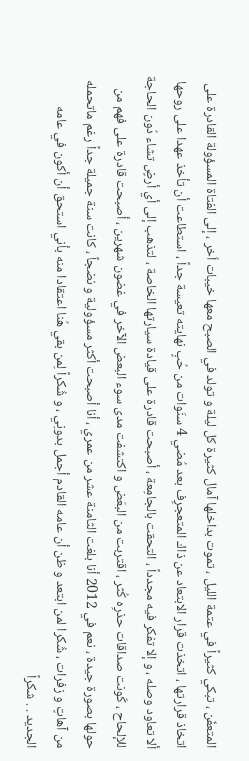المتعفّن ، تبكي كثيراً في عتمة الليل ، تموت بداخلها آمال كثيرة كل ليلة و تولد في الصبح معها خيبات اُخر ، إلى الفتاة المسؤولة القادرة على اتخاذ قرارتها ، اتخذت قرار الابتعاد عن ذاك المتعجرِف بعد مُضي 4 سنَوات من حُبٍ نهايته تعيسة جداً ، استطاعت أن تأخذ عهدا على روحها ألا تعاود وصله ، و إلا تفكر فيه مجدداً ، التحقت بالجامِعة ، أصبحت قادرة على قيادة سيارتها الخاصة ، لتذهب إلى أي أرضٍ تشاء دُون الحاجة للإلحاح ، كّونت صداقات حذرِه كُثر ، اقتربت من البعَض و اكتشفت مدى سوء البعض الآخر في غضون شهرين ، أصبحت قادرة على فهم من حولها بصورة جيدة ، نعم في 2012 أنا بلغت الثامنة عشر من عمري ، أنا أصبحت أكثر مسؤولية و نضجاً ، كانت سنة جميلة جداً رغم ماتحمله من آهاتٍ و زفرات ، شُكرا لمن ابتعد و ظن أن عامه القادم أجمل بدونِي ، و شُكراً لِمن بقي هُنا اعتقادا منه بأني استحق أن أكون في عامه الجديد . . شكراً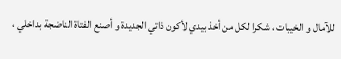للآمال و الخيبات ، شكرا لكل من أخذ بيدي لأكون ذاتي الجديدة و أصنع الفتاة الناضجة بداخلي ،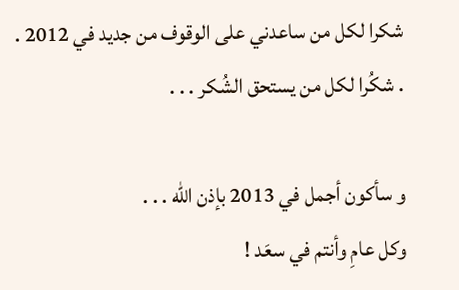شكرا لكل من ساعدني على الوقوف من جديد في 2012 . . شكُرا لكل من يستحق الشُكر . . .

و سأكون أجمل في 2013 بإذن الله . . .
وكل عامِ وأنتم في سعَد !